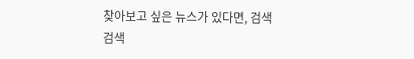찾아보고 싶은 뉴스가 있다면, 검색
검색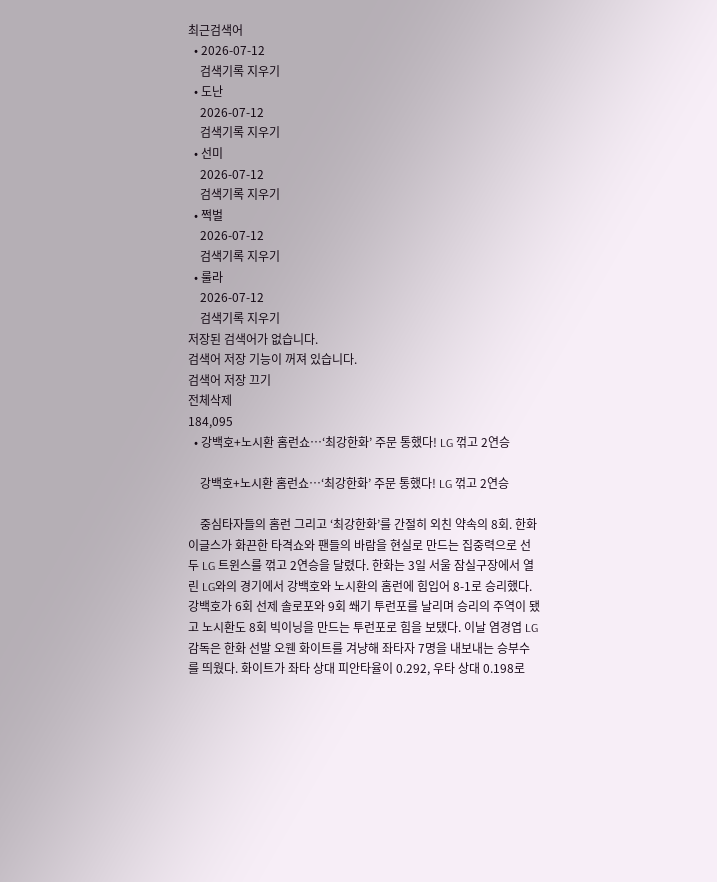최근검색어
  • 2026-07-12
    검색기록 지우기
  • 도난
    2026-07-12
    검색기록 지우기
  • 선미
    2026-07-12
    검색기록 지우기
  • 쩍벌
    2026-07-12
    검색기록 지우기
  • 룰라
    2026-07-12
    검색기록 지우기
저장된 검색어가 없습니다.
검색어 저장 기능이 꺼져 있습니다.
검색어 저장 끄기
전체삭제
184,095
  • 강백호+노시환 홈런쇼…‘최강한화’ 주문 통했다! LG 꺾고 2연승

    강백호+노시환 홈런쇼…‘최강한화’ 주문 통했다! LG 꺾고 2연승

    중심타자들의 홈런 그리고 ‘최강한화’를 간절히 외친 약속의 8회. 한화 이글스가 화끈한 타격쇼와 팬들의 바람을 현실로 만드는 집중력으로 선두 LG 트윈스를 꺾고 2연승을 달렸다. 한화는 3일 서울 잠실구장에서 열린 LG와의 경기에서 강백호와 노시환의 홈런에 힘입어 8-1로 승리했다. 강백호가 6회 선제 솔로포와 9회 쐐기 투런포를 날리며 승리의 주역이 됐고 노시환도 8회 빅이닝을 만드는 투런포로 힘을 보탰다. 이날 염경엽 LG감독은 한화 선발 오웬 화이트를 겨냥해 좌타자 7명을 내보내는 승부수를 띄웠다. 화이트가 좌타 상대 피안타율이 0.292, 우타 상대 0.198로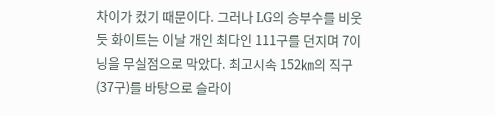차이가 컸기 때문이다. 그러나 LG의 승부수를 비웃듯 화이트는 이날 개인 최다인 111구를 던지며 7이닝을 무실점으로 막았다. 최고시속 152㎞의 직구(37구)를 바탕으로 슬라이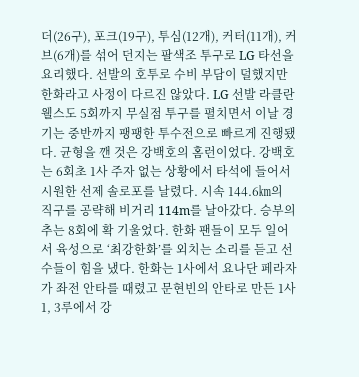더(26구), 포크(19구), 투심(12개), 커터(11개), 커브(6개)를 섞어 던지는 팔색조 투구로 LG 타선을 요리했다. 선발의 호투로 수비 부담이 덜했지만 한화라고 사정이 다르진 않았다. LG 선발 라클란 웰스도 5회까지 무실점 투구를 펼치면서 이날 경기는 중반까지 팽팽한 투수전으로 빠르게 진행됐다. 균형을 깬 것은 강백호의 홈런이었다. 강백호는 6회초 1사 주자 없는 상황에서 타석에 들어서 시원한 선제 솔로포를 날렸다. 시속 144.6㎞의 직구를 공략해 비거리 114m를 날아갔다. 승부의 추는 8회에 확 기울었다. 한화 팬들이 모두 일어서 육성으로 ‘최강한화’를 외치는 소리를 듣고 선수들이 힘을 냈다. 한화는 1사에서 요나단 페라자가 좌전 안타를 때렸고 문현빈의 안타로 만든 1사 1, 3루에서 강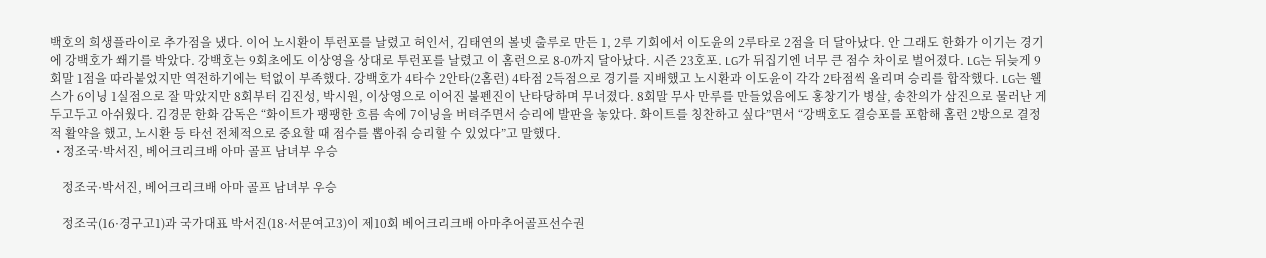백호의 희생플라이로 추가점을 냈다. 이어 노시환이 투런포를 날렸고 허인서, 김태연의 볼넷 출루로 만든 1, 2루 기회에서 이도윤의 2루타로 2점을 더 달아났다. 안 그래도 한화가 이기는 경기에 강백호가 쐐기를 박았다. 강백호는 9회초에도 이상영을 상대로 투런포를 날렸고 이 홈런으로 8-0까지 달아났다. 시즌 23호포. LG가 뒤집기엔 너무 큰 점수 차이로 벌어졌다. LG는 뒤늦게 9회말 1점을 따라붙었지만 역전하기에는 턱없이 부족했다. 강백호가 4타수 2안타(2홈런) 4타점 2득점으로 경기를 지배했고 노시환과 이도윤이 각각 2타점씩 올리며 승리를 합작했다. LG는 웰스가 6이닝 1실점으로 잘 막았지만 8회부터 김진성, 박시원, 이상영으로 이어진 불펜진이 난타당하며 무너졌다. 8회말 무사 만루를 만들었음에도 홍창기가 병살, 송찬의가 삼진으로 물러난 게 두고두고 아쉬웠다. 김경문 한화 감독은 “화이트가 팽팽한 흐름 속에 7이닝을 버텨주면서 승리에 발판을 놓았다. 화이트를 칭찬하고 싶다”면서 “강백호도 결승포를 포함해 홈런 2방으로 결정적 활약을 했고, 노시환 등 타선 전체적으로 중요할 때 점수를 뽑아줘 승리할 수 있었다”고 말했다.
  • 정조국·박서진, 베어크리크배 아마 골프 남녀부 우승

    정조국·박서진, 베어크리크배 아마 골프 남녀부 우승

    정조국(16·경구고1)과 국가대표 박서진(18·서문여고3)이 제10회 베어크리크배 아마추어골프선수권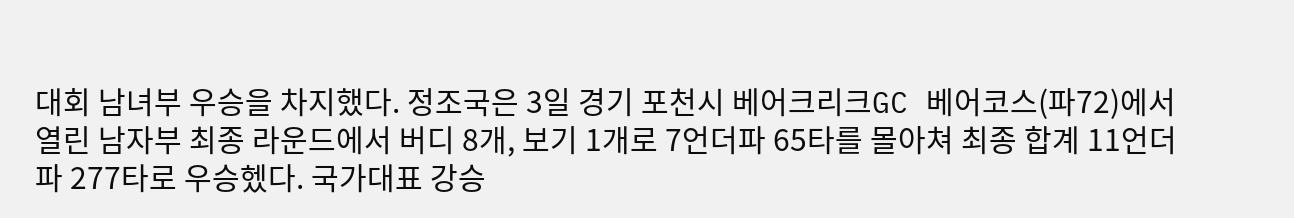대회 남녀부 우승을 차지했다. 정조국은 3일 경기 포천시 베어크리크GC 베어코스(파72)에서 열린 남자부 최종 라운드에서 버디 8개, 보기 1개로 7언더파 65타를 몰아쳐 최종 합계 11언더파 277타로 우승헸다. 국가대표 강승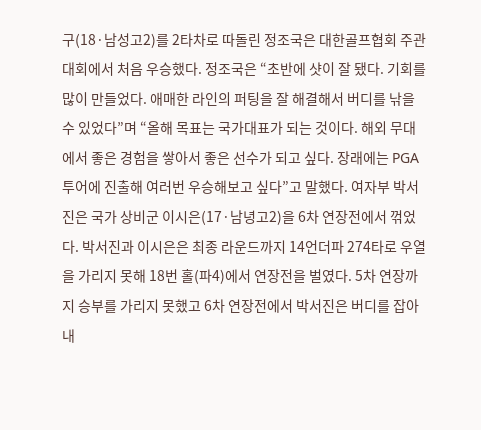구(18·남성고2)를 2타차로 따돌린 정조국은 대한골프협회 주관 대회에서 처음 우승했다. 정조국은 “초반에 샷이 잘 됐다. 기회를 많이 만들었다. 애매한 라인의 퍼팅을 잘 해결해서 버디를 낚을 수 있었다”며 “올해 목표는 국가대표가 되는 것이다. 해외 무대에서 좋은 경험을 쌓아서 좋은 선수가 되고 싶다. 장래에는 PGA투어에 진출해 여러번 우승해보고 싶다”고 말했다. 여자부 박서진은 국가 상비군 이시은(17·남녕고2)을 6차 연장전에서 꺾었다. 박서진과 이시은은 최종 라운드까지 14언더파 274타로 우열을 가리지 못해 18번 홀(파4)에서 연장전을 벌였다. 5차 연장까지 승부를 가리지 못했고 6차 연장전에서 박서진은 버디를 잡아내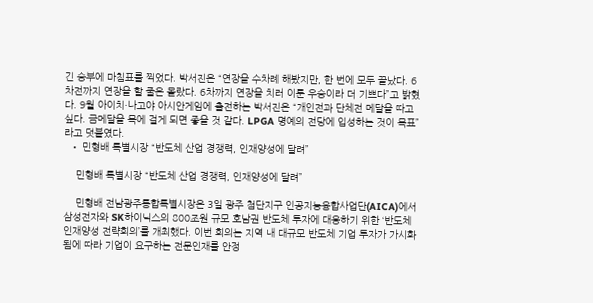긴 승부에 마침표를 찍었다. 박서진은 “연장을 수차례 해봤지만, 한 번에 모두 끝났다. 6차전까지 연장을 할 줄은 몰랐다. 6차까지 연장을 치러 이룬 우승이라 더 기쁘다”고 밝혔다. 9월 아이치·나고야 아시안게임에 출전하는 박서진은 “개인전과 단체전 메달을 따고 싶다. 금메달을 목에 걸게 되면 좋을 것 같다. LPGA 명예의 전당에 입성하는 것이 목표”라고 덧붙였다.
  • 민형배 특별시장 “반도체 산업 경쟁력, 인재양성에 달려”

    민형배 특별시장 “반도체 산업 경쟁력, 인재양성에 달려”

    민형배 전남광주통합특별시장은 3일 광주 첨단지구 인공지능융합사업단(AICA)에서 삼성전자와 SK하이닉스의 800조원 규모 호남권 반도체 투자에 대응하기 위한 ‘반도체 인재양성 전략회의’를 개최했다. 이번 회의는 지역 내 대규모 반도체 기업 투자가 가시화됨에 따라 기업이 요구하는 전문인재를 안정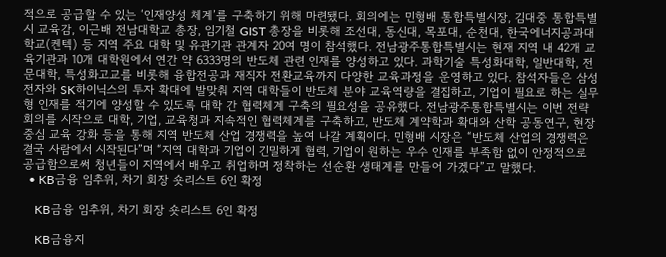적으로 공급할 수 있는 ‘인재양성 체계’를 구축하기 위해 마련됐다. 회의에는 민형배 통합특별시장, 김대중 통합특별시 교육감, 이근배 전남대학교 총장, 임기철 GIST 총장을 비롯해 조선대, 동신대, 목포대, 순천대, 한국에너지공과대학교(켄텍) 등 지역 주요 대학 및 유관기관 관계자 20여 명이 참석했다. 전남광주통합특별시는 현재 지역 내 42개 교육기관과 10개 대학원에서 연간 약 6333명의 반도체 관련 인재를 양성하고 있다. 과학기술 특성화대학, 일반대학, 전문대학, 특성화고교를 비롯해 융합전공과 재직자 전환교육까지 다양한 교육과정을 운영하고 있다. 참석자들은 삼성전자와 SK하이닉스의 투자 확대에 발맞춰 지역 대학들이 반도체 분야 교육역량을 결집하고, 기업이 필요로 하는 실무형 인재를 적기에 양성할 수 있도록 대학 간 협력체계 구축의 필요성을 공유했다. 전남광주통합특별시는 이번 전략회의를 시작으로 대학, 기업, 교육청과 지속적인 협력체계를 구축하고, 반도체 계약학과 확대와 산학 공동연구, 현장 중심 교육 강화 등을 통해 지역 반도체 산업 경쟁력을 높여 나갈 계획이다. 민형배 시장은 “반도체 산업의 경쟁력은 결국 사람에서 시작된다”며 “지역 대학과 기업이 긴밀하게 협력, 기업이 원하는 우수 인재를 부족함 없이 안정적으로 공급함으로써 청년들이 지역에서 배우고 취업하며 정착하는 선순환 생태계를 만들어 가겠다”고 말했다.
  • KB금융 임추위, 차기 회장 숏리스트 6인 확정

    KB금융 임추위, 차기 회장 숏리스트 6인 확정

    KB금융지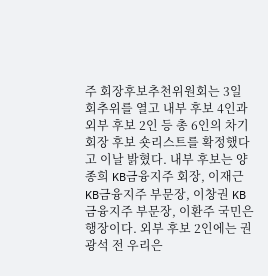주 회장후보추천위원회는 3일 회추위를 열고 내부 후보 4인과 외부 후보 2인 등 총 6인의 차기 회장 후보 숏리스트를 확정했다고 이날 밝혔다. 내부 후보는 양종희 KB금융지주 회장, 이재근 KB금융지주 부문장, 이창권 KB금융지주 부문장, 이환주 국민은행장이다. 외부 후보 2인에는 권광석 전 우리은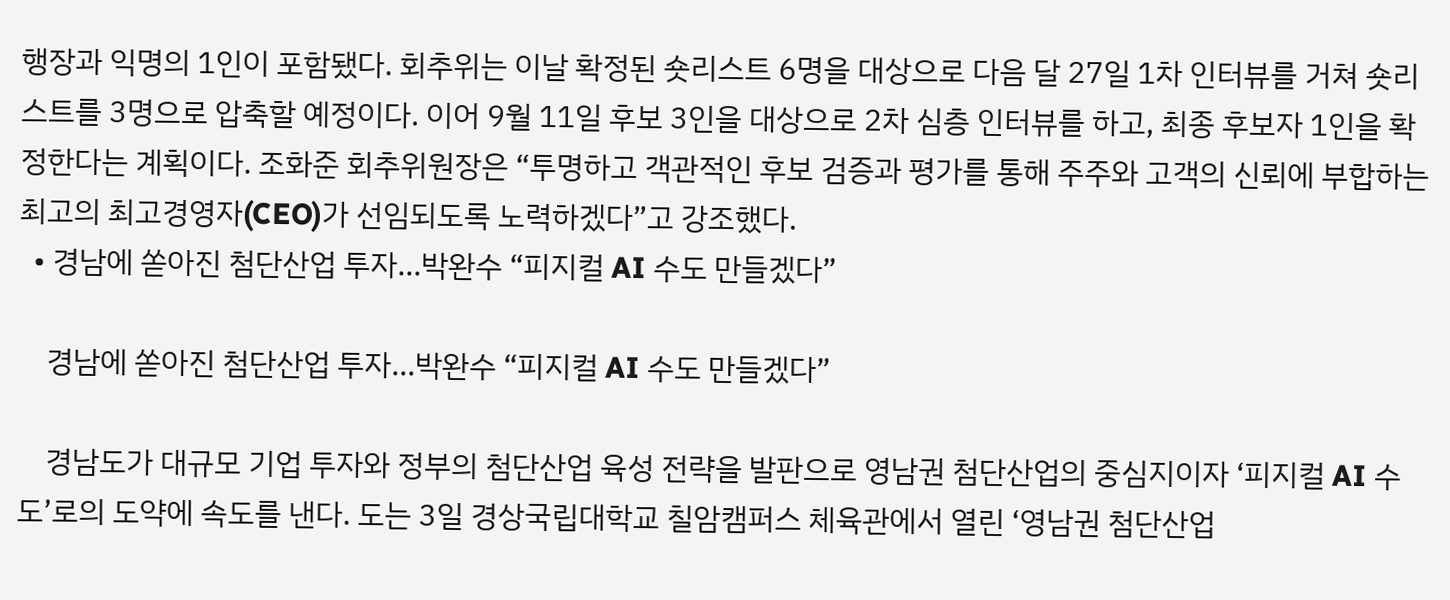행장과 익명의 1인이 포함됐다. 회추위는 이날 확정된 숏리스트 6명을 대상으로 다음 달 27일 1차 인터뷰를 거쳐 숏리스트를 3명으로 압축할 예정이다. 이어 9월 11일 후보 3인을 대상으로 2차 심층 인터뷰를 하고, 최종 후보자 1인을 확정한다는 계획이다. 조화준 회추위원장은 “투명하고 객관적인 후보 검증과 평가를 통해 주주와 고객의 신뢰에 부합하는 최고의 최고경영자(CEO)가 선임되도록 노력하겠다”고 강조했다.
  • 경남에 쏟아진 첨단산업 투자…박완수 “피지컬 AI 수도 만들겠다”

    경남에 쏟아진 첨단산업 투자…박완수 “피지컬 AI 수도 만들겠다”

    경남도가 대규모 기업 투자와 정부의 첨단산업 육성 전략을 발판으로 영남권 첨단산업의 중심지이자 ‘피지컬 AI 수도’로의 도약에 속도를 낸다. 도는 3일 경상국립대학교 칠암캠퍼스 체육관에서 열린 ‘영남권 첨단산업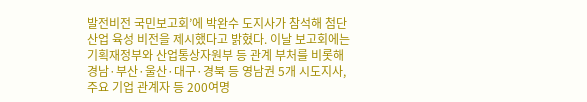발전비전 국민보고회’에 박완수 도지사가 참석해 첨단산업 육성 비전을 제시했다고 밝혔다. 이날 보고회에는 기획재정부와 산업통상자원부 등 관계 부처를 비롯해 경남·부산·울산·대구·경북 등 영남권 5개 시도지사, 주요 기업 관계자 등 200여명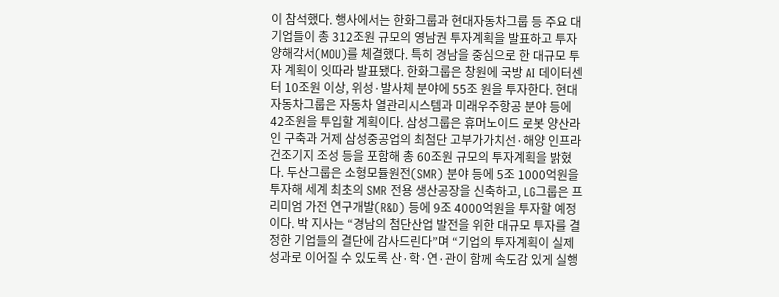이 참석했다. 행사에서는 한화그룹과 현대자동차그룹 등 주요 대기업들이 총 312조원 규모의 영남권 투자계획을 발표하고 투자양해각서(MOU)를 체결했다. 특히 경남을 중심으로 한 대규모 투자 계획이 잇따라 발표됐다. 한화그룹은 창원에 국방 AI 데이터센터 10조원 이상, 위성·발사체 분야에 55조 원을 투자한다. 현대자동차그룹은 자동차 열관리시스템과 미래우주항공 분야 등에 42조원을 투입할 계획이다. 삼성그룹은 휴머노이드 로봇 양산라인 구축과 거제 삼성중공업의 최첨단 고부가가치선·해양 인프라 건조기지 조성 등을 포함해 총 60조원 규모의 투자계획을 밝혔다. 두산그룹은 소형모듈원전(SMR) 분야 등에 5조 1000억원을 투자해 세계 최초의 SMR 전용 생산공장을 신축하고, LG그룹은 프리미엄 가전 연구개발(R&D) 등에 9조 4000억원을 투자할 예정이다. 박 지사는 “경남의 첨단산업 발전을 위한 대규모 투자를 결정한 기업들의 결단에 감사드린다”며 “기업의 투자계획이 실제 성과로 이어질 수 있도록 산·학·연·관이 함께 속도감 있게 실행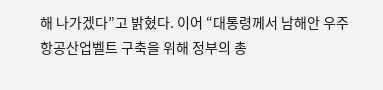해 나가겠다”고 밝혔다. 이어 “대통령께서 남해안 우주항공산업벨트 구축을 위해 정부의 총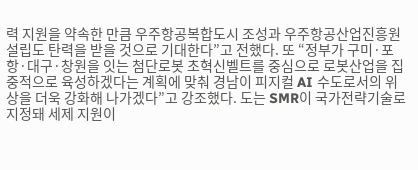력 지원을 약속한 만큼 우주항공복합도시 조성과 우주항공산업진흥원 설립도 탄력을 받을 것으로 기대한다”고 전했다. 또 “정부가 구미·포항·대구·창원을 잇는 첨단로봇 초혁신벨트를 중심으로 로봇산업을 집중적으로 육성하겠다는 계획에 맞춰 경남이 피지컬 AI 수도로서의 위상을 더욱 강화해 나가겠다”고 강조했다. 도는 SMR이 국가전략기술로 지정돼 세제 지원이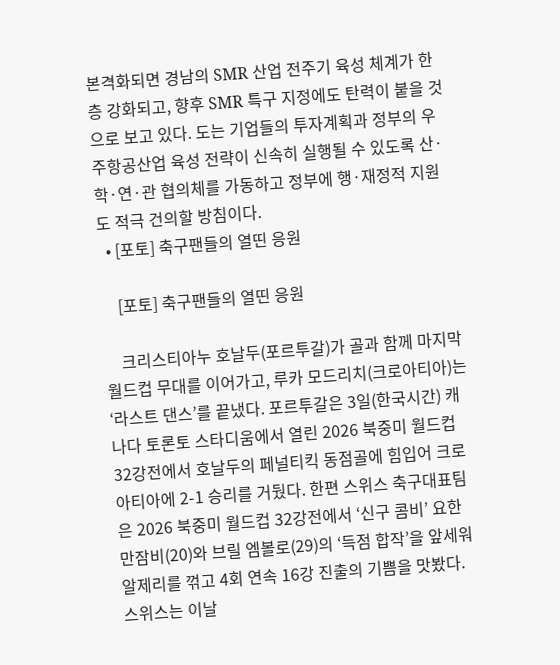본격화되면 경남의 SMR 산업 전주기 육성 체계가 한층 강화되고, 향후 SMR 특구 지정에도 탄력이 붙을 것으로 보고 있다. 도는 기업들의 투자계획과 정부의 우주항공산업 육성 전략이 신속히 실행될 수 있도록 산·학·연·관 협의체를 가동하고 정부에 행·재정적 지원도 적극 건의할 방침이다.
  • [포토] 축구팬들의 열띤 응원

    [포토] 축구팬들의 열띤 응원

    크리스티아누 호날두(포르투갈)가 골과 함께 마지막 월드컵 무대를 이어가고, 루카 모드리치(크로아티아)는 ‘라스트 댄스’를 끝냈다. 포르투갈은 3일(한국시간) 캐나다 토론토 스타디움에서 열린 2026 북중미 월드컵 32강전에서 호날두의 페널티킥 동점골에 힘입어 크로아티아에 2-1 승리를 거뒀다. 한편 스위스 축구대표팀은 2026 북중미 월드컵 32강전에서 ‘신구 콤비’ 요한 만잠비(20)와 브릴 엠볼로(29)의 ‘득점 합작’을 앞세워 알제리를 꺾고 4회 연속 16강 진출의 기쁨을 맛봤다. 스위스는 이날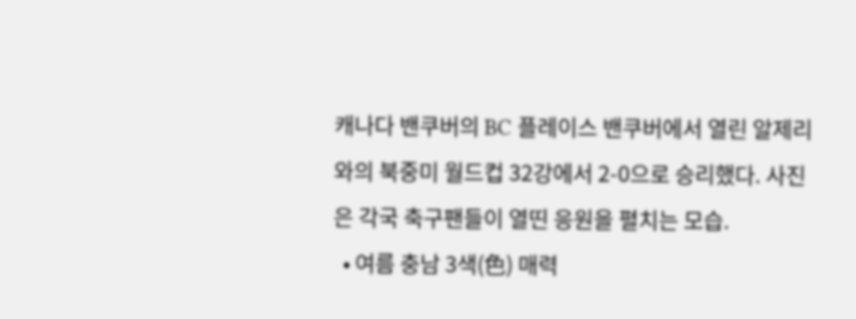캐나다 밴쿠버의 BC 플레이스 밴쿠버에서 열린 알제리와의 북중미 월드컵 32강에서 2-0으로 승리했다. 사진은 각국 축구팬들이 열띤 응원을 펼치는 모습.
  • 여름 충남 3색(色) 매력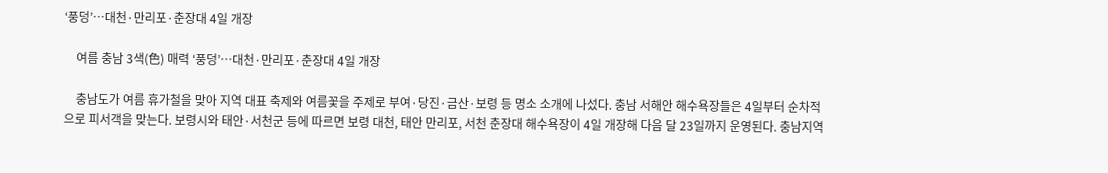‘풍덩’…대천·만리포·춘장대 4일 개장

    여름 충남 3색(色) 매력 ‘풍덩’…대천·만리포·춘장대 4일 개장

    충남도가 여름 휴가철을 맞아 지역 대표 축제와 여름꽃을 주제로 부여·당진·금산·보령 등 명소 소개에 나섰다. 충남 서해안 해수욕장들은 4일부터 순차적으로 피서객을 맞는다. 보령시와 태안·서천군 등에 따르면 보령 대천, 태안 만리포, 서천 춘장대 해수욕장이 4일 개장해 다음 달 23일까지 운영된다. 충남지역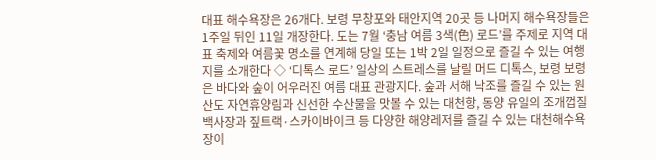대표 해수욕장은 26개다. 보령 무창포와 태안지역 20곳 등 나머지 해수욕장들은 1주일 뒤인 11일 개장한다. 도는 7월 ‘충남 여름 3색(色) 로드’를 주제로 지역 대표 축제와 여름꽃 명소를 연계해 당일 또는 1박 2일 일정으로 즐길 수 있는 여행지를 소개한다 ◇ ‘디톡스 로드’ 일상의 스트레스를 날릴 머드 디톡스, 보령 보령은 바다와 숲이 어우러진 여름 대표 관광지다. 숲과 서해 낙조를 즐길 수 있는 원산도 자연휴양림과 신선한 수산물을 맛볼 수 있는 대천항, 동양 유일의 조개껍질 백사장과 짚트랙·스카이바이크 등 다양한 해양레저를 즐길 수 있는 대천해수욕장이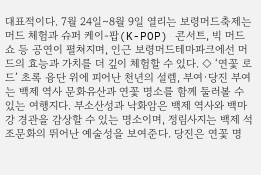대표적이다. 7월 24일∼8월 9일 열리는 보령머드축제는 머드 체험과 슈퍼 케이-팝(K-POP) 콘서트, 빅 머드쇼 등 공연이 펼쳐지며, 인근 보령머드테마파크에선 머드의 효능과 가치를 더 깊이 체험할 수 있다. ◇ ‘연꽃 로드’ 초록 융단 위에 피어난 천년의 설렘, 부여·당진 부여는 백제 역사 문화유산과 연꽃 명소를 함께 둘러볼 수 있는 여행지다. 부소산성과 낙화암은 백제 역사와 백마강 경관을 감상할 수 있는 명소이며, 정림사지는 백제 석조문화의 뛰어난 예술성을 보여준다. 당진은 연꽃 명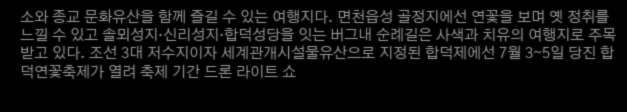소와 종교 문화유산을 함께 즐길 수 있는 여행지다. 면천읍성 골정지에선 연꽃을 보며 옛 정취를 느낄 수 있고 솔뫼성지·신리성지·합덕성당을 잇는 버그내 순례길은 사색과 치유의 여행지로 주목받고 있다. 조선 3대 저수지이자 세계관개시설물유산으로 지정된 합덕제에선 7월 3∼5일 당진 합덕연꽃축제가 열려 축제 기간 드론 라이트 쇼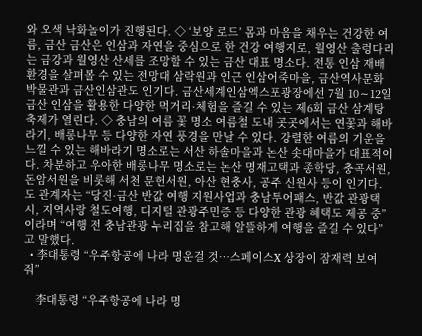와 오색 낙화놀이가 진행된다. ◇ ‘보양 로드’ 몸과 마음을 채우는 건강한 여름, 금산 금산은 인삼과 자연을 중심으로 한 건강 여행지로, 월영산 출렁다리는 금강과 월영산 산세를 조망할 수 있는 금산 대표 명소다. 전통 인삼 재배 환경을 살펴볼 수 있는 전망대 삼락원과 인근 인삼어죽마을, 금산역사문화박물관과 금산인삼관도 인기다. 금산세계인삼엑스포광장에선 7월 10∼12일 금산 인삼을 활용한 다양한 먹거리·체험을 즐길 수 있는 제6회 금산 삼계탕축제가 열린다. ◇ 충남의 여름 꽃 명소 여름철 도내 곳곳에서는 연꽃과 해바라기, 배롱나무 등 다양한 자연 풍경을 만날 수 있다. 강렬한 여름의 기운을 느낄 수 있는 해바라기 명소로는 서산 하솔마을과 논산 솟대마을가 대표적이다. 차분하고 우아한 배롱나무 명소로는 논산 명재고택과 종학당, 충곡서원, 돈암서원을 비롯해 서천 문헌서원, 아산 현충사, 공주 신원사 등이 인기다. 도 관계자는 “당진·금산 반값 여행 지원사업과 충남투어패스, 반값 관광택시, 지역사랑 철도여행, 디지털 관광주민증 등 다양한 관광 혜택도 제공 중”이라며 “여행 전 충남관광 누리집을 참고해 알뜰하게 여행을 즐길 수 있다”고 말했다.
  • 李대통령 “우주항공에 나라 명운걸 것…스페이스X 상장이 잠재력 보여줘”

    李대통령 “우주항공에 나라 명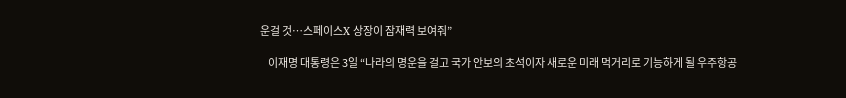운걸 것…스페이스X 상장이 잠재력 보여줘”

    이재명 대통령은 3일 “나라의 명운을 걸고 국가 안보의 초석이자 새로운 미래 먹거리로 기능하게 될 우주항공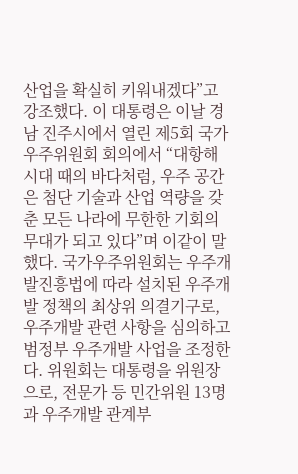산업을 확실히 키워내겠다”고 강조했다. 이 대통령은 이날 경남 진주시에서 열린 제5회 국가우주위원회 회의에서 “대항해 시대 때의 바다처럼, 우주 공간은 첨단 기술과 산업 역량을 갖춘 모든 나라에 무한한 기회의 무대가 되고 있다”며 이같이 말했다. 국가우주위원회는 우주개발진흥법에 따라 설치된 우주개발 정책의 최상위 의결기구로, 우주개발 관련 사항을 심의하고 범정부 우주개발 사업을 조정한다. 위원회는 대통령을 위원장으로, 전문가 등 민간위원 13명과 우주개발 관계부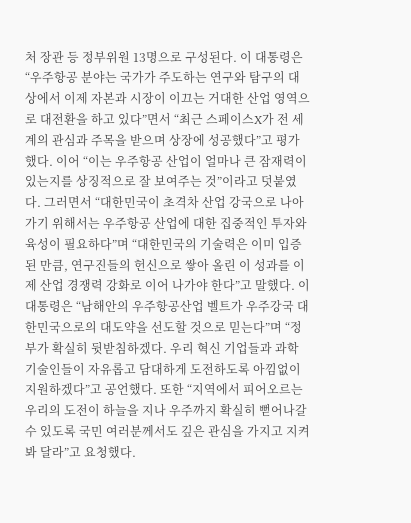처 장관 등 정부위원 13명으로 구성된다. 이 대통령은 “우주항공 분야는 국가가 주도하는 연구와 탐구의 대상에서 이제 자본과 시장이 이끄는 거대한 산업 영역으로 대전환을 하고 있다”면서 “최근 스페이스X가 전 세계의 관심과 주목을 받으며 상장에 성공했다”고 평가했다. 이어 “이는 우주항공 산업이 얼마나 큰 잠재력이 있는지를 상징적으로 잘 보여주는 것”이라고 덧붙였다. 그러면서 “대한민국이 초격차 산업 강국으로 나아가기 위해서는 우주항공 산업에 대한 집중적인 투자와 육성이 필요하다”며 “대한민국의 기술력은 이미 입증된 만큼, 연구진들의 헌신으로 쌓아 올린 이 성과를 이제 산업 경쟁력 강화로 이어 나가야 한다”고 말했다. 이 대통령은 “남해안의 우주항공산업 벨트가 우주강국 대한민국으로의 대도약을 선도할 것으로 믿는다”며 “정부가 확실히 뒷받침하겠다. 우리 혁신 기업들과 과학 기술인들이 자유롭고 담대하게 도전하도록 아낌없이 지원하겠다”고 공언했다. 또한 “지역에서 피어오르는 우리의 도전이 하늘을 지나 우주까지 확실히 뻗어나갈 수 있도록 국민 여러분께서도 깊은 관심을 가지고 지켜봐 달라”고 요청했다.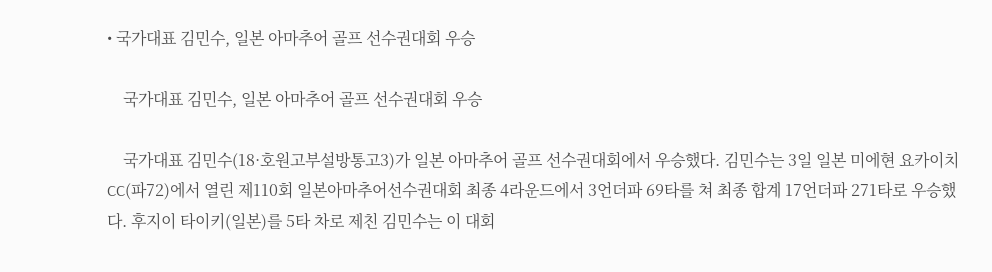• 국가대표 김민수, 일본 아마추어 골프 선수권대회 우승

    국가대표 김민수, 일본 아마추어 골프 선수권대회 우승

    국가대표 김민수(18·호원고부설방통고3)가 일본 아마추어 골프 선수권대회에서 우승했다. 김민수는 3일 일본 미에현 요카이치CC(파72)에서 열린 제110회 일본아마추어선수권대회 최종 4라운드에서 3언더파 69타를 쳐 최종 합계 17언더파 271타로 우승했다. 후지이 타이키(일본)를 5타 차로 제친 김민수는 이 대회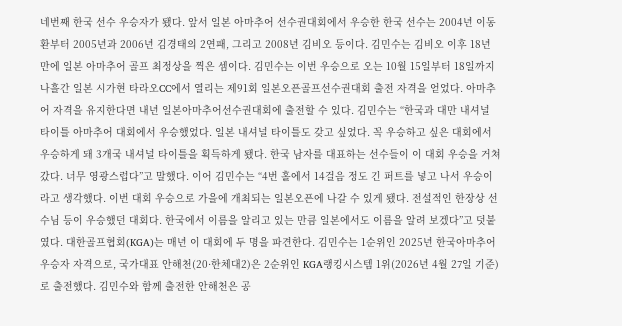네번째 한국 선수 우승자가 됐다. 앞서 일본 아마추어 선수권대회에서 우승한 한국 선수는 2004년 이동환부터 2005년과 2006년 김경태의 2연패, 그리고 2008년 김비오 등이다. 김민수는 김비오 이후 18년 만에 일본 아마추어 골프 최정상을 찍은 셈이다. 김민수는 이번 우승으로 오는 10월 15일부터 18일까지 나흘간 일본 시가현 타라오CC에서 열리는 제91회 일본오픈골프선수권대회 출전 자격을 얻었다. 아마추어 자격을 유지한다면 내년 일본아마추어선수권대회에 출전할 수 있다. 김민수는 “한국과 대만 내셔널 타이틀 아마추어 대회에서 우승했었다. 일본 내셔널 타이틀도 갖고 싶었다. 꼭 우승하고 싶은 대회에서 우승하게 돼 3개국 내셔널 타이틀을 획득하게 됐다. 한국 남자를 대표하는 선수들이 이 대회 우승을 거쳐 갔다. 너무 영광스럽다”고 말했다. 이어 김민수는 “4번 홀에서 14걸음 정도 긴 퍼트를 넣고 나서 우승이라고 생각했다. 이번 대회 우승으로 가을에 개최되는 일본오픈에 나갈 수 있게 됐다. 전설적인 한장상 선수님 등이 우승했던 대회다. 한국에서 이름을 알리고 있는 만큼 일본에서도 이름을 알려 보겠다”고 덧붙였다. 대한골프협회(KGA)는 매년 이 대회에 두 명을 파견한다. 김민수는 1순위인 2025년 한국아마추어 우승자 자격으로, 국가대표 안해천(20·한체대2)은 2순위인 KGA랭킹시스템 1위(2026년 4월 27일 기준)로 출전했다. 김민수와 함께 출전한 안해천은 공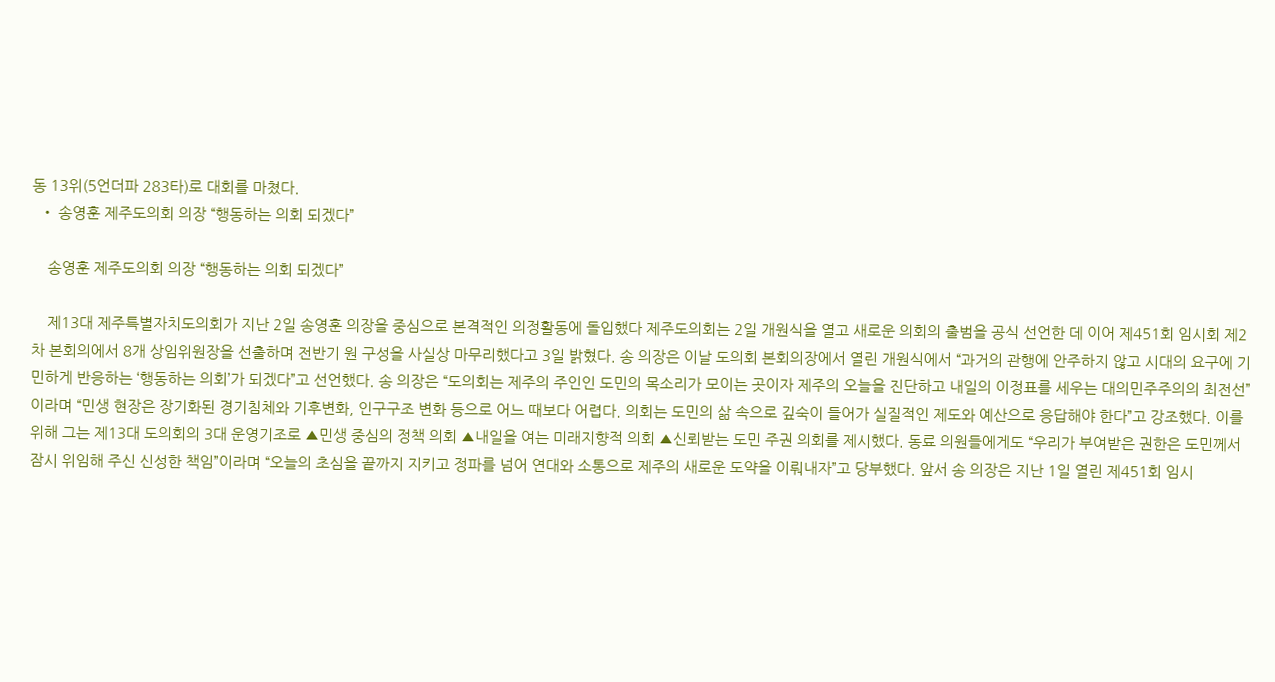동 13위(5언더파 283타)로 대회를 마쳤다.
  • 송영훈 제주도의회 의장 “행동하는 의회 되겠다”

    송영훈 제주도의회 의장 “행동하는 의회 되겠다”

    제13대 제주특별자치도의회가 지난 2일 송영훈 의장을 중심으로 본격적인 의정활동에 돌입했다 제주도의회는 2일 개원식을 열고 새로운 의회의 출범을 공식 선언한 데 이어 제451회 임시회 제2차 본회의에서 8개 상임위원장을 선출하며 전반기 원 구성을 사실상 마무리했다고 3일 밝혔다. 송 의장은 이날 도의회 본회의장에서 열린 개원식에서 “과거의 관행에 안주하지 않고 시대의 요구에 기민하게 반응하는 ‘행동하는 의회’가 되겠다”고 선언했다. 송 의장은 “도의회는 제주의 주인인 도민의 목소리가 모이는 곳이자 제주의 오늘을 진단하고 내일의 이정표를 세우는 대의민주주의의 최전선”이라며 “민생 현장은 장기화된 경기침체와 기후변화, 인구구조 변화 등으로 어느 때보다 어렵다. 의회는 도민의 삶 속으로 깊숙이 들어가 실질적인 제도와 예산으로 응답해야 한다”고 강조했다. 이를 위해 그는 제13대 도의회의 3대 운영기조로 ▲민생 중심의 정책 의회 ▲내일을 여는 미래지향적 의회 ▲신뢰받는 도민 주권 의회를 제시했다. 동료 의원들에게도 “우리가 부여받은 권한은 도민께서 잠시 위임해 주신 신성한 책임”이라며 “오늘의 초심을 끝까지 지키고 정파를 넘어 연대와 소통으로 제주의 새로운 도약을 이뤄내자”고 당부했다. 앞서 송 의장은 지난 1일 열린 제451회 임시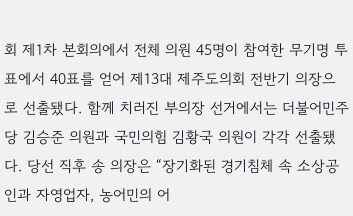회 제1차 본회의에서 전체 의원 45명이 참여한 무기명 투표에서 40표를 얻어 제13대 제주도의회 전반기 의장으로 선출됐다. 함께 치러진 부의장 선거에서는 더불어민주당 김승준 의원과 국민의힘 김황국 의원이 각각 선출됐다. 당선 직후 송 의장은 “장기화된 경기침체 속 소상공인과 자영업자, 농어민의 어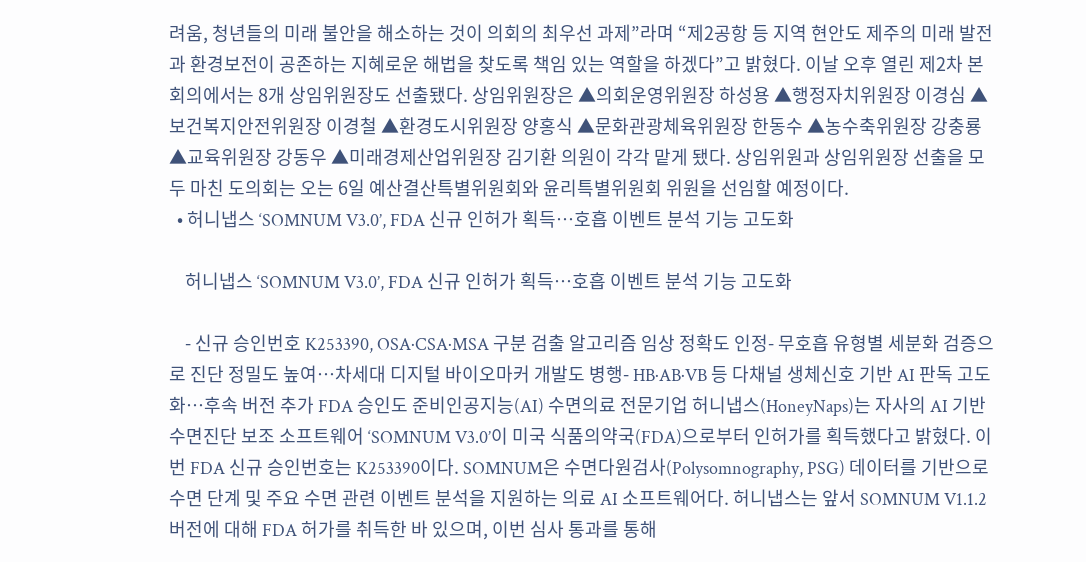려움, 청년들의 미래 불안을 해소하는 것이 의회의 최우선 과제”라며 “제2공항 등 지역 현안도 제주의 미래 발전과 환경보전이 공존하는 지혜로운 해법을 찾도록 책임 있는 역할을 하겠다”고 밝혔다. 이날 오후 열린 제2차 본회의에서는 8개 상임위원장도 선출됐다. 상임위원장은 ▲의회운영위원장 하성용 ▲행정자치위원장 이경심 ▲보건복지안전위원장 이경철 ▲환경도시위원장 양홍식 ▲문화관광체육위원장 한동수 ▲농수축위원장 강충룡 ▲교육위원장 강동우 ▲미래경제산업위원장 김기환 의원이 각각 맡게 됐다. 상임위원과 상임위원장 선출을 모두 마친 도의회는 오는 6일 예산결산특별위원회와 윤리특별위원회 위원을 선임할 예정이다.
  • 허니냅스 ‘SOMNUM V3.0’, FDA 신규 인허가 획득…호흡 이벤트 분석 기능 고도화

    허니냅스 ‘SOMNUM V3.0’, FDA 신규 인허가 획득…호흡 이벤트 분석 기능 고도화

    - 신규 승인번호 K253390, OSA·CSA·MSA 구분 검출 알고리즘 임상 정확도 인정- 무호흡 유형별 세분화 검증으로 진단 정밀도 높여…차세대 디지털 바이오마커 개발도 병행- HB·AB·VB 등 다채널 생체신호 기반 AI 판독 고도화…후속 버전 추가 FDA 승인도 준비인공지능(AI) 수면의료 전문기업 허니냅스(HoneyNaps)는 자사의 AI 기반 수면진단 보조 소프트웨어 ‘SOMNUM V3.0’이 미국 식품의약국(FDA)으로부터 인허가를 획득했다고 밝혔다. 이번 FDA 신규 승인번호는 K253390이다. SOMNUM은 수면다원검사(Polysomnography, PSG) 데이터를 기반으로 수면 단계 및 주요 수면 관련 이벤트 분석을 지원하는 의료 AI 소프트웨어다. 허니냅스는 앞서 SOMNUM V1.1.2 버전에 대해 FDA 허가를 취득한 바 있으며, 이번 심사 통과를 통해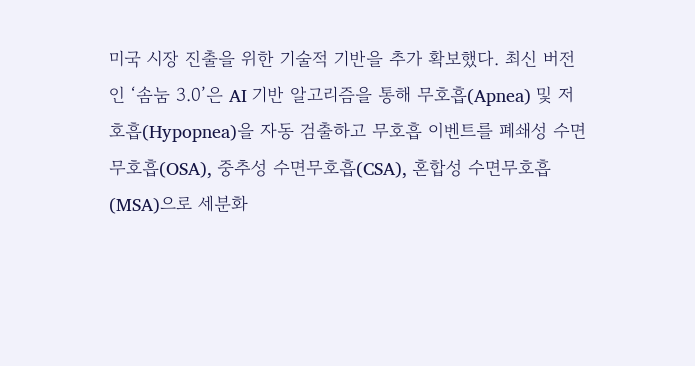미국 시장 진출을 위한 기술적 기반을 추가 확보했다. 최신 버전인 ‘솜눔 3.0’은 AI 기반 알고리즘을 통해 무호흡(Apnea) 및 저호흡(Hypopnea)을 자동 검출하고 무호흡 이벤트를 폐쇄성 수면무호흡(OSA), 중추성 수면무호흡(CSA), 혼합성 수면무호흡(MSA)으로 세분화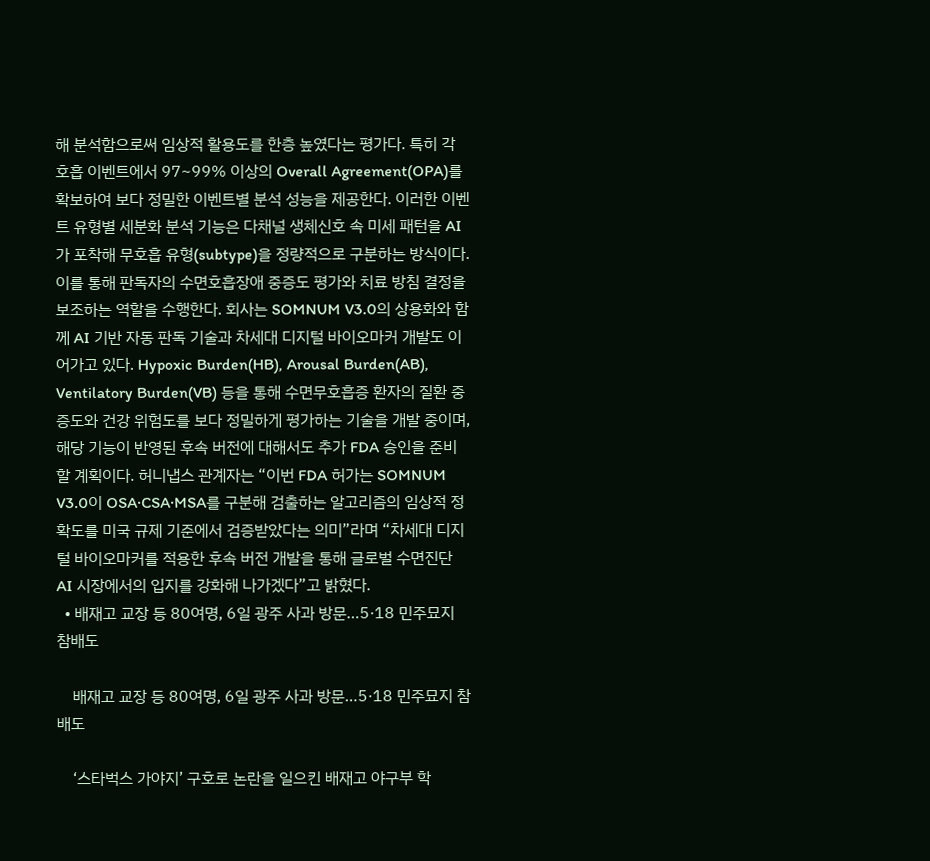해 분석함으로써 임상적 활용도를 한층 높였다는 평가다. 특히 각 호흡 이벤트에서 97~99% 이상의 Overall Agreement(OPA)를 확보하여 보다 정밀한 이벤트별 분석 성능을 제공한다. 이러한 이벤트 유형별 세분화 분석 기능은 다채널 생체신호 속 미세 패턴을 AI가 포착해 무호흡 유형(subtype)을 정량적으로 구분하는 방식이다. 이를 통해 판독자의 수면호흡장애 중증도 평가와 치료 방침 결정을 보조하는 역할을 수행한다. 회사는 SOMNUM V3.0의 상용화와 함께 AI 기반 자동 판독 기술과 차세대 디지털 바이오마커 개발도 이어가고 있다. Hypoxic Burden(HB), Arousal Burden(AB), Ventilatory Burden(VB) 등을 통해 수면무호흡증 환자의 질환 중증도와 건강 위험도를 보다 정밀하게 평가하는 기술을 개발 중이며, 해당 기능이 반영된 후속 버전에 대해서도 추가 FDA 승인을 준비할 계획이다. 허니냅스 관계자는 “이번 FDA 허가는 SOMNUM V3.0이 OSA·CSA·MSA를 구분해 검출하는 알고리즘의 임상적 정확도를 미국 규제 기준에서 검증받았다는 의미”라며 “차세대 디지털 바이오마커를 적용한 후속 버전 개발을 통해 글로벌 수면진단 AI 시장에서의 입지를 강화해 나가겠다”고 밝혔다.
  • 배재고 교장 등 80여명, 6일 광주 사과 방문…5·18 민주묘지 참배도

    배재고 교장 등 80여명, 6일 광주 사과 방문…5·18 민주묘지 참배도

    ‘스타벅스 가야지’ 구호로 논란을 일으킨 배재고 야구부 학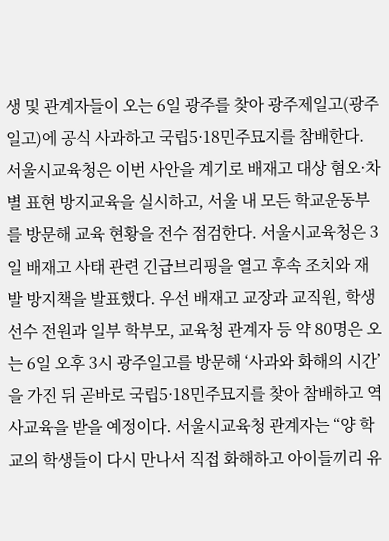생 및 관계자들이 오는 6일 광주를 찾아 광주제일고(광주일고)에 공식 사과하고 국립5·18민주묘지를 참배한다. 서울시교육청은 이번 사안을 계기로 배재고 대상 혐오·차별 표현 방지교육을 실시하고, 서울 내 모든 학교운동부를 방문해 교육 현황을 전수 점검한다. 서울시교육청은 3일 배재고 사태 관련 긴급브리핑을 열고 후속 조치와 재발 방지책을 발표했다. 우선 배재고 교장과 교직원, 학생선수 전원과 일부 학부모, 교육청 관계자 등 약 80명은 오는 6일 오후 3시 광주일고를 방문해 ‘사과와 화해의 시간’을 가진 뒤 곧바로 국립5·18민주묘지를 찾아 참배하고 역사교육을 받을 예정이다. 서울시교육청 관계자는 “양 학교의 학생들이 다시 만나서 직접 화해하고 아이들끼리 유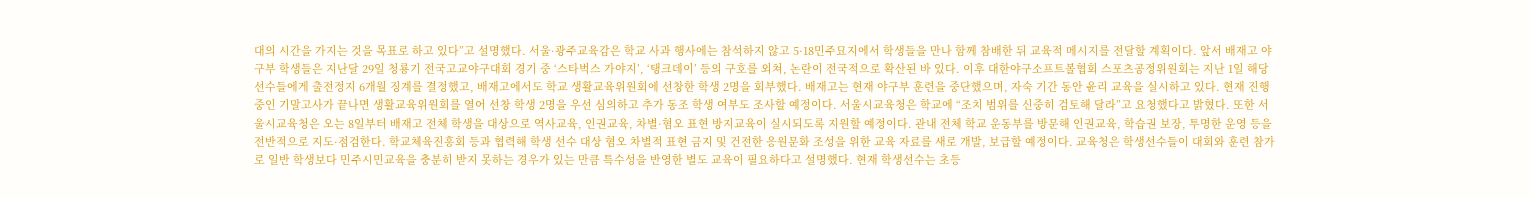대의 시간을 가지는 것을 목표로 하고 있다”고 설명했다. 서울·광주교육감은 학교 사과 행사에는 참석하지 않고 5·18민주묘지에서 학생들을 만나 함께 참배한 뒤 교육적 메시지를 전달할 계획이다. 앞서 배재고 야구부 학생들은 지난달 29일 청룡기 전국고교야구대회 경기 중 ‘스타벅스 가야지’, ‘탱크데이’ 등의 구호를 외쳐, 논란이 전국적으로 확산된 바 있다. 이후 대한야구소프트볼협회 스포츠공정위원회는 지난 1일 해당 선수들에게 출전정지 6개월 징계를 결정했고, 배재고에서도 학교 생활교육위원회에 선창한 학생 2명을 회부했다. 배재고는 현재 야구부 훈련을 중단했으며, 자숙 기간 동안 윤리 교육을 실시하고 있다. 현재 진행 중인 기말고사가 끝나면 생활교육위원회를 열어 선창 학생 2명을 우선 심의하고 추가 동조 학생 여부도 조사할 예정이다. 서울시교육청은 학교에 “조치 범위를 신중히 검토해 달라”고 요청했다고 밝혔다. 또한 서울시교육청은 오는 8일부터 배재고 전체 학생을 대상으로 역사교육, 인권교육, 차별·혐오 표현 방지교육이 실시되도록 지원할 예정이다. 관내 전체 학교 운동부를 방문해 인권교육, 학습권 보장, 투명한 운영 등을 전반적으로 지도·점검한다. 학교체육진흥회 등과 협력해 학생 선수 대상 혐오 차별적 표현 금지 및 건전한 응원문화 조성을 위한 교육 자료를 새로 개발, 보급할 예정이다. 교육청은 학생선수들이 대회와 훈련 참가로 일반 학생보다 민주시민교육을 충분히 받지 못하는 경우가 있는 만큼 특수성을 반영한 별도 교육이 필요하다고 설명했다. 현재 학생선수는 초등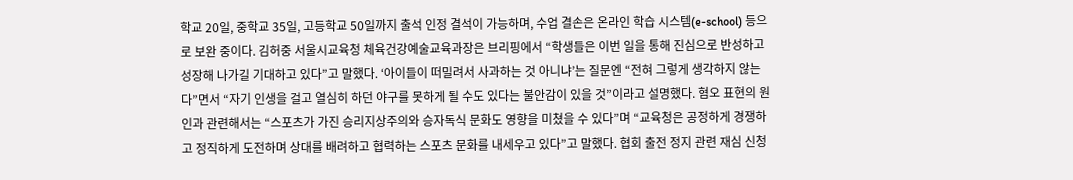학교 20일, 중학교 35일, 고등학교 50일까지 출석 인정 결석이 가능하며, 수업 결손은 온라인 학습 시스템(e-school) 등으로 보완 중이다. 김허중 서울시교육청 체육건강예술교육과장은 브리핑에서 “학생들은 이번 일을 통해 진심으로 반성하고 성장해 나가길 기대하고 있다”고 말했다. ‘아이들이 떠밀려서 사과하는 것 아니냐’는 질문엔 “전혀 그렇게 생각하지 않는다”면서 “자기 인생을 걸고 열심히 하던 야구를 못하게 될 수도 있다는 불안감이 있을 것”이라고 설명했다. 혐오 표현의 원인과 관련해서는 “스포츠가 가진 승리지상주의와 승자독식 문화도 영향을 미쳤을 수 있다”며 “교육청은 공정하게 경쟁하고 정직하게 도전하며 상대를 배려하고 협력하는 스포츠 문화를 내세우고 있다”고 말했다. 협회 출전 정지 관련 재심 신청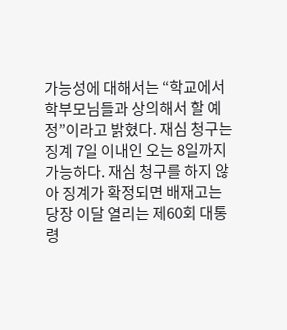가능성에 대해서는 “학교에서 학부모님들과 상의해서 할 예정”이라고 밝혔다. 재심 청구는 징계 7일 이내인 오는 8일까지 가능하다. 재심 청구를 하지 않아 징계가 확정되면 배재고는 당장 이달 열리는 제60회 대통령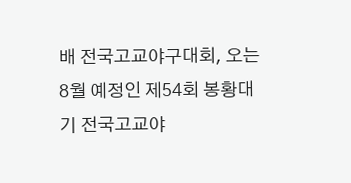배 전국고교야구대회, 오는 8월 예정인 제54회 봉황대기 전국고교야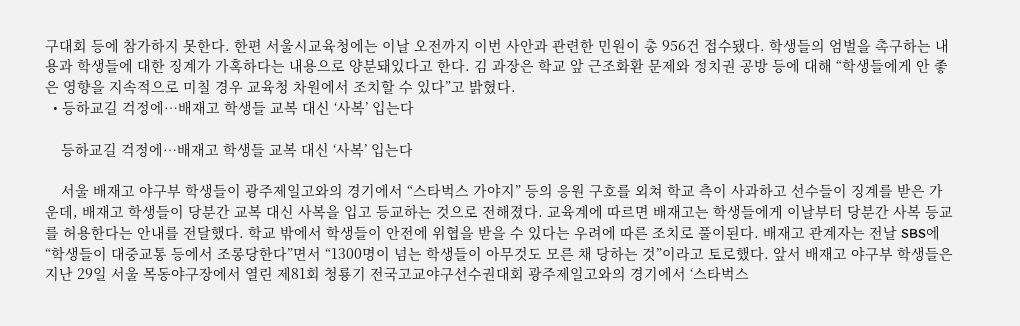구대회 등에 참가하지 못한다. 한편 서울시교육청에는 이날 오전까지 이번 사안과 관련한 민원이 총 956건 접수됐다. 학생들의 엄벌을 촉구하는 내용과 학생들에 대한 징계가 가혹하다는 내용으로 양분돼있다고 한다. 김 과장은 학교 앞 근조화환 문제와 정치권 공방 등에 대해 “학생들에게 안 좋은 영향을 지속적으로 미칠 경우 교육청 차원에서 조치할 수 있다”고 밝혔다.
  • 등하교길 걱정에…배재고 학생들 교복 대신 ‘사복’ 입는다

    등하교길 걱정에…배재고 학생들 교복 대신 ‘사복’ 입는다

    서울 배재고 야구부 학생들이 광주제일고와의 경기에서 “스타벅스 가야지” 등의 응원 구호를 외쳐 학교 측이 사과하고 선수들이 징계를 받은 가운데, 배재고 학생들이 당분간 교복 대신 사복을 입고 등교하는 것으로 전해졌다. 교육계에 따르면 배재고는 학생들에게 이날부터 당분간 사복 등교를 허용한다는 안내를 전달했다. 학교 밖에서 학생들이 안전에 위협을 받을 수 있다는 우려에 따른 조치로 풀이된다. 배재고 관계자는 전날 SBS에 “학생들이 대중교통 등에서 조롱당한다”면서 “1300명이 넘는 학생들이 아무것도 모른 채 당하는 것”이라고 토로했다. 앞서 배재고 야구부 학생들은 지난 29일 서울 목동야구장에서 열린 제81회 청룡기 전국고교야구선수권대회 광주제일고와의 경기에서 ‘스타벅스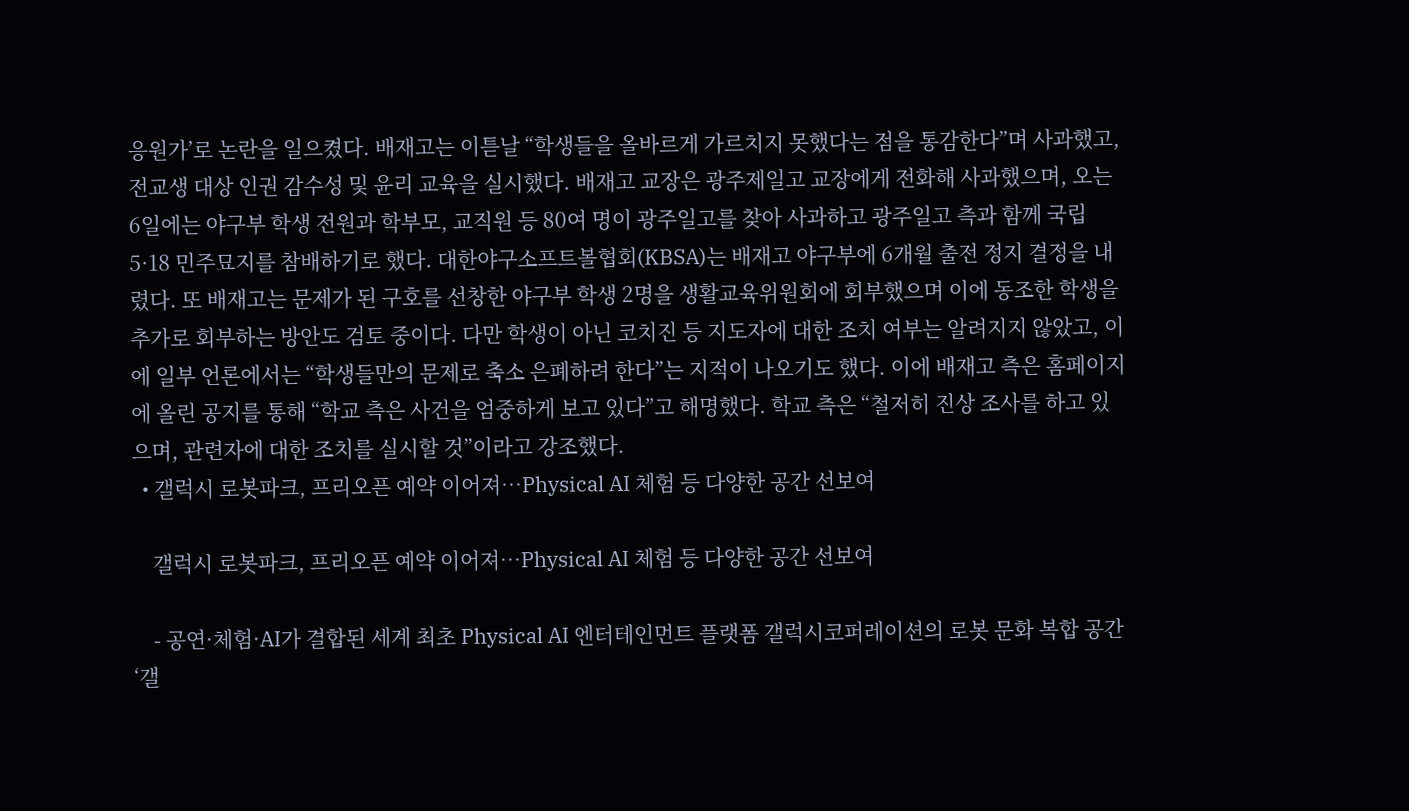응원가’로 논란을 일으켰다. 배재고는 이튿날 “학생들을 올바르게 가르치지 못했다는 점을 통감한다”며 사과했고, 전교생 대상 인권 감수성 및 윤리 교육을 실시했다. 배재고 교장은 광주제일고 교장에게 전화해 사과했으며, 오는 6일에는 야구부 학생 전원과 학부모, 교직원 등 80여 명이 광주일고를 찾아 사과하고 광주일고 측과 함께 국립 5·18 민주묘지를 참배하기로 했다. 대한야구소프트볼협회(KBSA)는 배재고 야구부에 6개월 출전 정지 결정을 내렸다. 또 배재고는 문제가 된 구호를 선창한 야구부 학생 2명을 생활교육위원회에 회부했으며 이에 동조한 학생을 추가로 회부하는 방안도 검토 중이다. 다만 학생이 아닌 코치진 등 지도자에 대한 조치 여부는 알려지지 않았고, 이에 일부 언론에서는 “학생들만의 문제로 축소 은폐하려 한다”는 지적이 나오기도 했다. 이에 배재고 측은 홈페이지에 올린 공지를 통해 “학교 측은 사건을 엄중하게 보고 있다”고 해명했다. 학교 측은 “철저히 진상 조사를 하고 있으며, 관련자에 대한 조치를 실시할 것”이라고 강조했다.
  • 갤럭시 로봇파크, 프리오픈 예약 이어져…Physical AI 체험 등 다양한 공간 선보여

    갤럭시 로봇파크, 프리오픈 예약 이어져…Physical AI 체험 등 다양한 공간 선보여

    - 공연·체험·AI가 결합된 세계 최초 Physical AI 엔터테인먼트 플랫폼 갤럭시코퍼레이션의 로봇 문화 복합 공간 ‘갤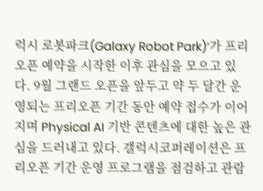럭시 로봇파크(Galaxy Robot Park)’가 프리오픈 예약을 시작한 이후 관심을 모으고 있다. 9월 그랜드 오픈을 앞두고 약 두 달간 운영되는 프리오픈 기간 동안 예약 접수가 이어지며 Physical AI 기반 콘텐츠에 대한 높은 관심을 드러내고 있다. 갤럭시코퍼레이션은 프리오픈 기간 운영 프로그램을 점검하고 관람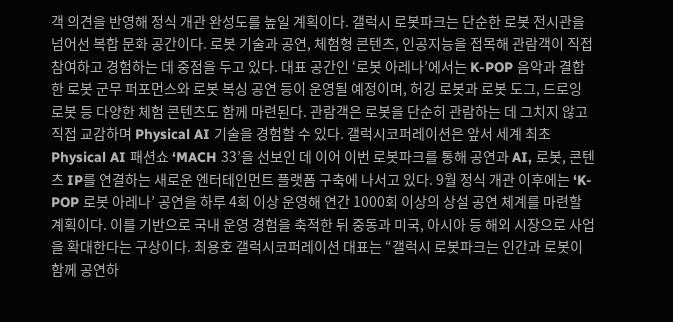객 의견을 반영해 정식 개관 완성도를 높일 계획이다. 갤럭시 로봇파크는 단순한 로봇 전시관을 넘어선 복합 문화 공간이다. 로봇 기술과 공연, 체험형 콘텐츠, 인공지능을 접목해 관람객이 직접 참여하고 경험하는 데 중점을 두고 있다. 대표 공간인 ‘로봇 아레나’에서는 K-POP 음악과 결합한 로봇 군무 퍼포먼스와 로봇 복싱 공연 등이 운영될 예정이며, 허깅 로봇과 로봇 도그, 드로잉 로봇 등 다양한 체험 콘텐츠도 함께 마련된다. 관람객은 로봇을 단순히 관람하는 데 그치지 않고 직접 교감하며 Physical AI 기술을 경험할 수 있다. 갤럭시코퍼레이션은 앞서 세계 최초 Physical AI 패션쇼 ‘MACH 33’을 선보인 데 이어 이번 로봇파크를 통해 공연과 AI, 로봇, 콘텐츠 IP를 연결하는 새로운 엔터테인먼트 플랫폼 구축에 나서고 있다. 9월 정식 개관 이후에는 ‘K-POP 로봇 아레나’ 공연을 하루 4회 이상 운영해 연간 1000회 이상의 상설 공연 체계를 마련할 계획이다. 이를 기반으로 국내 운영 경험을 축적한 뒤 중동과 미국, 아시아 등 해외 시장으로 사업을 확대한다는 구상이다. 최용호 갤럭시코퍼레이션 대표는 “갤럭시 로봇파크는 인간과 로봇이 함께 공연하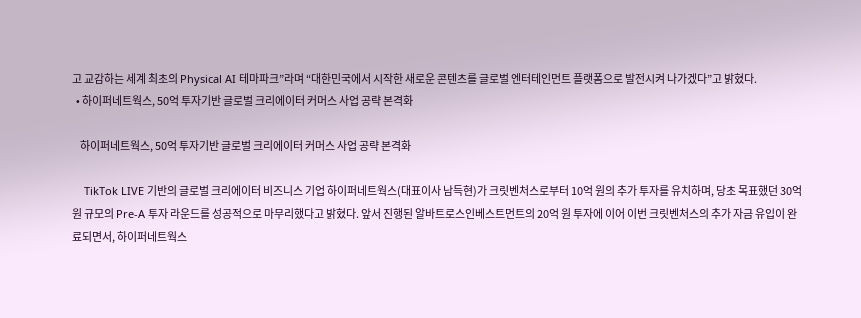고 교감하는 세계 최초의 Physical AI 테마파크”라며 “대한민국에서 시작한 새로운 콘텐츠를 글로벌 엔터테인먼트 플랫폼으로 발전시켜 나가겠다”고 밝혔다.
  • 하이퍼네트웍스, 50억 투자기반 글로벌 크리에이터 커머스 사업 공략 본격화

    하이퍼네트웍스, 50억 투자기반 글로벌 크리에이터 커머스 사업 공략 본격화

    TikTok LIVE 기반의 글로벌 크리에이터 비즈니스 기업 하이퍼네트웍스(대표이사 남득현)가 크릿벤처스로부터 10억 원의 추가 투자를 유치하며, 당초 목표했던 30억 원 규모의 Pre-A 투자 라운드를 성공적으로 마무리했다고 밝혔다. 앞서 진행된 알바트로스인베스트먼트의 20억 원 투자에 이어 이번 크릿벤처스의 추가 자금 유입이 완료되면서, 하이퍼네트웍스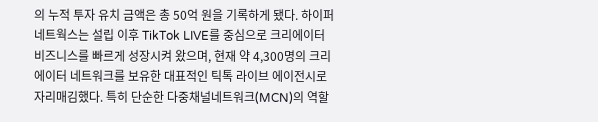의 누적 투자 유치 금액은 총 50억 원을 기록하게 됐다. 하이퍼네트웍스는 설립 이후 TikTok LIVE를 중심으로 크리에이터 비즈니스를 빠르게 성장시켜 왔으며, 현재 약 4,300명의 크리에이터 네트워크를 보유한 대표적인 틱톡 라이브 에이전시로 자리매김했다. 특히 단순한 다중채널네트워크(MCN)의 역할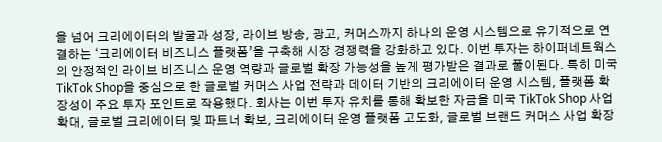을 넘어 크리에이터의 발굴과 성장, 라이브 방송, 광고, 커머스까지 하나의 운영 시스템으로 유기적으로 연결하는 ‘크리에이터 비즈니스 플랫폼’을 구축해 시장 경쟁력을 강화하고 있다. 이번 투자는 하이퍼네트웍스의 안정적인 라이브 비즈니스 운영 역량과 글로벌 확장 가능성을 높게 평가받은 결과로 풀이된다. 특히 미국 TikTok Shop을 중심으로 한 글로벌 커머스 사업 전략과 데이터 기반의 크리에이터 운영 시스템, 플랫폼 확장성이 주요 투자 포인트로 작용했다. 회사는 이번 투자 유치를 통해 확보한 자금을 미국 TikTok Shop 사업 확대, 글로벌 크리에이터 및 파트너 확보, 크리에이터 운영 플랫폼 고도화, 글로벌 브랜드 커머스 사업 확장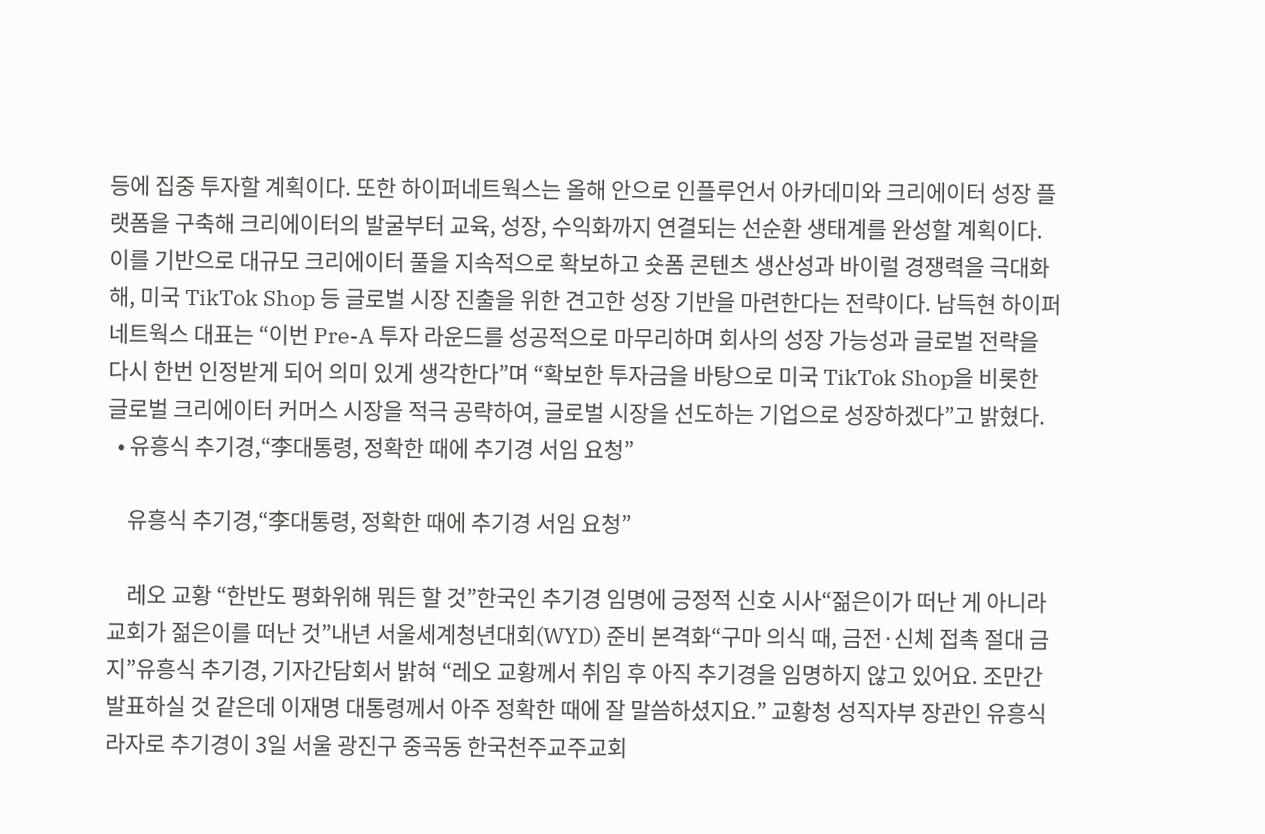등에 집중 투자할 계획이다. 또한 하이퍼네트웍스는 올해 안으로 인플루언서 아카데미와 크리에이터 성장 플랫폼을 구축해 크리에이터의 발굴부터 교육, 성장, 수익화까지 연결되는 선순환 생태계를 완성할 계획이다. 이를 기반으로 대규모 크리에이터 풀을 지속적으로 확보하고 숏폼 콘텐츠 생산성과 바이럴 경쟁력을 극대화해, 미국 TikTok Shop 등 글로벌 시장 진출을 위한 견고한 성장 기반을 마련한다는 전략이다. 남득현 하이퍼네트웍스 대표는 “이번 Pre-A 투자 라운드를 성공적으로 마무리하며 회사의 성장 가능성과 글로벌 전략을 다시 한번 인정받게 되어 의미 있게 생각한다”며 “확보한 투자금을 바탕으로 미국 TikTok Shop을 비롯한 글로벌 크리에이터 커머스 시장을 적극 공략하여, 글로벌 시장을 선도하는 기업으로 성장하겠다”고 밝혔다.
  • 유흥식 추기경,“李대통령, 정확한 때에 추기경 서임 요청”

    유흥식 추기경,“李대통령, 정확한 때에 추기경 서임 요청”

    레오 교황 “한반도 평화위해 뭐든 할 것”한국인 추기경 임명에 긍정적 신호 시사“젊은이가 떠난 게 아니라 교회가 젊은이를 떠난 것”내년 서울세계청년대회(WYD) 준비 본격화“구마 의식 때, 금전·신체 접촉 절대 금지”유흥식 추기경, 기자간담회서 밝혀 “레오 교황께서 취임 후 아직 추기경을 임명하지 않고 있어요. 조만간 발표하실 것 같은데 이재명 대통령께서 아주 정확한 때에 잘 말씀하셨지요.” 교황청 성직자부 장관인 유흥식 라자로 추기경이 3일 서울 광진구 중곡동 한국천주교주교회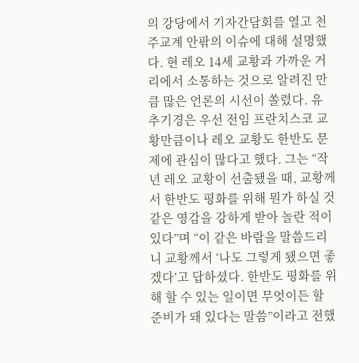의 강당에서 기자간담회를 열고 천주교계 안팎의 이슈에 대해 설명했다. 현 레오 14세 교황과 가까운 거리에서 소통하는 것으로 알려진 만큼 많은 언론의 시선이 쏠렸다. 유 추기경은 우선 전임 프란치스코 교황만큼이나 레오 교황도 한반도 문제에 관심이 많다고 했다. 그는 “작년 레오 교황이 선출됐을 때, 교황께서 한반도 평화를 위해 뭔가 하실 것 같은 영감을 강하게 받아 놀란 적이 있다”며 “이 같은 바람을 말씀드리니 교황께서 ‘나도 그렇게 됐으면 좋겠다’고 답하셨다. 한반도 평화를 위해 할 수 있는 일이면 무엇이든 할 준비가 돼 있다는 말씀”이라고 전했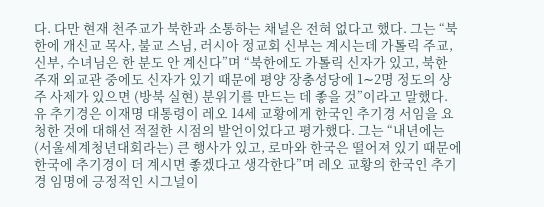다. 다만 현재 천주교가 북한과 소통하는 채널은 전혀 없다고 했다. 그는 “북한에 개신교 목사, 불교 스님, 러시아 정교회 신부는 계시는데 가톨릭 주교, 신부, 수녀님은 한 분도 안 계신다”며 “북한에도 가톨릭 신자가 있고, 북한 주재 외교관 중에도 신자가 있기 때문에 평양 장충성당에 1∼2명 정도의 상주 사제가 있으면 (방북 실현) 분위기를 만드는 데 좋을 것”이라고 말했다. 유 추기경은 이재명 대통령이 레오 14세 교황에게 한국인 추기경 서임을 요청한 것에 대해선 적절한 시점의 발언이었다고 평가했다. 그는 “내년에는 (서울세계청년대회라는) 큰 행사가 있고, 로마와 한국은 떨어져 있기 때문에 한국에 추기경이 더 계시면 좋겠다고 생각한다”며 레오 교황의 한국인 추기경 임명에 긍정적인 시그널이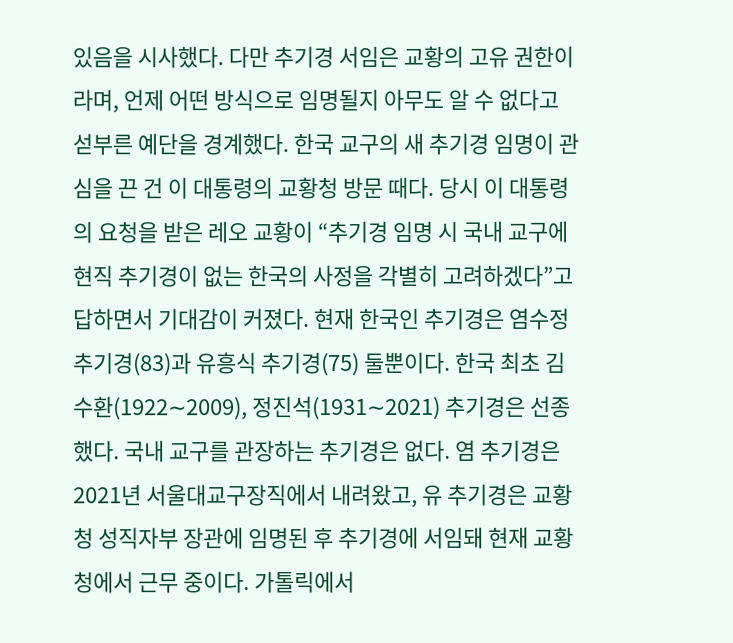있음을 시사했다. 다만 추기경 서임은 교황의 고유 권한이라며, 언제 어떤 방식으로 임명될지 아무도 알 수 없다고 섣부른 예단을 경계했다. 한국 교구의 새 추기경 임명이 관심을 끈 건 이 대통령의 교황청 방문 때다. 당시 이 대통령의 요청을 받은 레오 교황이 “추기경 임명 시 국내 교구에 현직 추기경이 없는 한국의 사정을 각별히 고려하겠다”고 답하면서 기대감이 커졌다. 현재 한국인 추기경은 염수정 추기경(83)과 유흥식 추기경(75) 둘뿐이다. 한국 최초 김수환(1922∼2009), 정진석(1931∼2021) 추기경은 선종했다. 국내 교구를 관장하는 추기경은 없다. 염 추기경은 2021년 서울대교구장직에서 내려왔고, 유 추기경은 교황청 성직자부 장관에 임명된 후 추기경에 서임돼 현재 교황청에서 근무 중이다. 가톨릭에서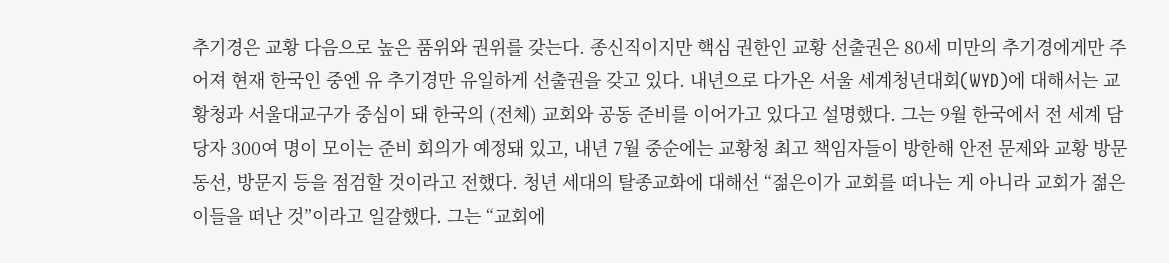추기경은 교황 다음으로 높은 품위와 권위를 갖는다. 종신직이지만 핵심 권한인 교황 선출권은 80세 미만의 추기경에게만 주어져 현재 한국인 중엔 유 추기경만 유일하게 선출권을 갖고 있다. 내년으로 다가온 서울 세계청년대회(WYD)에 대해서는 교황청과 서울대교구가 중심이 돼 한국의 (전체) 교회와 공동 준비를 이어가고 있다고 설명했다. 그는 9월 한국에서 전 세계 담당자 300여 명이 모이는 준비 회의가 예정돼 있고, 내년 7월 중순에는 교황청 최고 책임자들이 방한해 안전 문제와 교황 방문 동선, 방문지 등을 점검할 것이라고 전했다. 청년 세대의 탈종교화에 대해선 “젊은이가 교회를 떠나는 게 아니라 교회가 젊은이들을 떠난 것”이라고 일갈했다. 그는 “교회에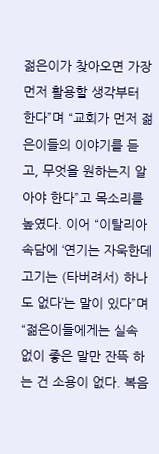젊은이가 찾아오면 가장 먼저 활용할 생각부터 한다”며 “교회가 먼저 젊은이들의 이야기를 듣고, 무엇을 원하는지 알아야 한다”고 목소리를 높였다. 이어 “이탈리아 속담에 ‘연기는 자욱한데 고기는 (타버려서) 하나도 없다’는 말이 있다”며 “젊은이들에게는 실속 없이 좋은 말만 잔뜩 하는 건 소용이 없다. 복음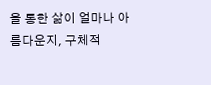을 통한 삶이 얼마나 아름다운지, 구체적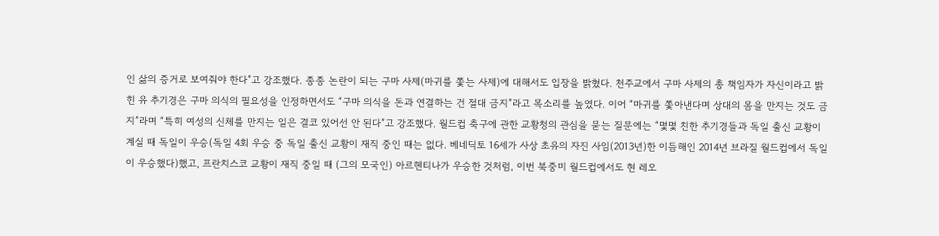인 삶의 증거로 보여줘야 한다”고 강조했다. 종종 논란이 되는 구마 사제(마귀를 쫓는 사제)에 대해서도 입장을 밝혔다. 천주교에서 구마 사제의 총 책임자가 자신이라고 밝힌 유 추기경은 구마 의식의 필요성을 인정하면서도 “구마 의식을 돈과 연결하는 건 절대 금지”라고 목소리를 높였다. 이어 “마귀를 쫓아낸다며 상대의 몸을 만지는 것도 금지”라며 “특히 여성의 신체를 만지는 일은 결코 있어선 안 된다”고 강조했다. 월드컵 축구에 관한 교황청의 관심을 묻는 질문에는 “몇몇 친한 추기경들과 독일 출신 교황이 계실 때 독일이 우승(독일 4회 우승 중 독일 출신 교황이 재직 중인 때는 없다. 베네딕토 16세가 사상 초유의 자진 사임(2013년)한 이듬해인 2014년 브라질 월드컵에서 독일이 우승했다)했고, 프란치스코 교황이 재직 중일 때 (그의 모국인) 아르헨티나가 우승한 것처럼, 이번 북중미 월드컵에서도 현 레오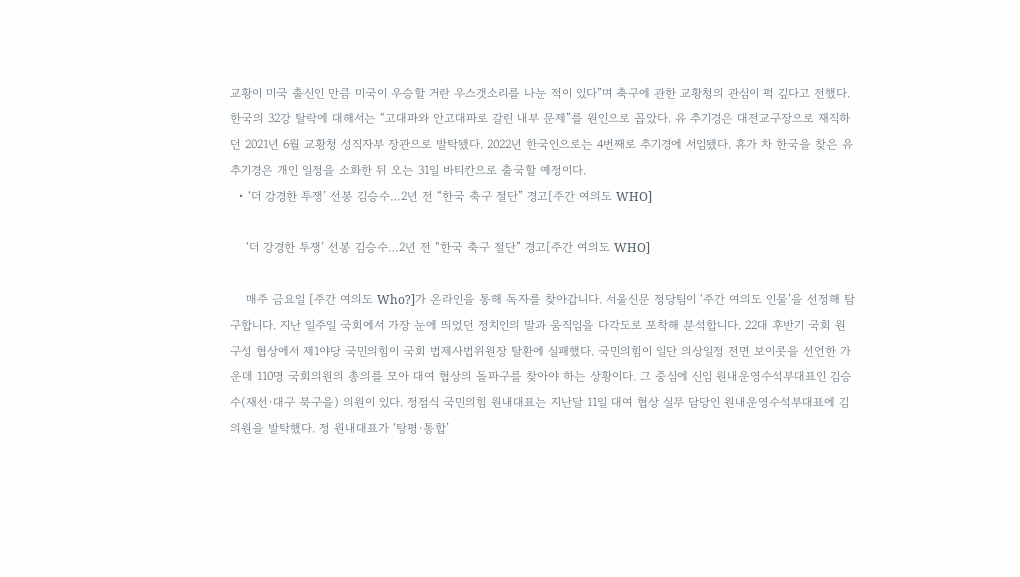교황이 미국 출신인 만큼 미국이 우승할 거란 우스갯소리를 나눈 적이 있다”며 축구에 관한 교황청의 관심이 퍽 깊다고 전했다. 한국의 32강 탈락에 대해서는 “고대파와 안고대파로 갈린 내부 문제”를 원인으로 꼽았다. 유 추기경은 대전교구장으로 재직하던 2021년 6월 교황청 성직자부 장관으로 발탁됐다. 2022년 한국인으로는 4번째로 추기경에 서임됐다. 휴가 차 한국을 찾은 유 추기경은 개인 일정을 소화한 뒤 오는 31일 바티칸으로 출국할 예정이다.
  • ‘더 강경한 투쟁’ 선봉 김승수…2년 전 “한국 축구 절단” 경고[주간 여의도 WHO]

    ‘더 강경한 투쟁’ 선봉 김승수…2년 전 “한국 축구 절단” 경고[주간 여의도 WHO]

    매주 금요일 [주간 여의도 Who?]가 온라인을 통해 독자를 찾아갑니다. 서울신문 정당팀이 ‘주간 여의도 인물’을 선정해 탐구합니다. 지난 일주일 국회에서 가장 눈에 띄었던 정치인의 말과 움직임을 다각도로 포착해 분석합니다. 22대 후반기 국회 원 구성 협상에서 제1야당 국민의힘이 국회 법제사법위원장 탈환에 실패했다. 국민의힘이 일단 의상일정 전면 보이콧을 선언한 가운데 110명 국회의원의 총의를 모아 대여 협상의 돌파구를 찾아야 하는 상황이다. 그 중심에 신임 원내운영수석부대표인 김승수(재선·대구 북구을) 의원이 있다. 정점식 국민의힘 원내대표는 지난달 11일 대여 협상 실무 담당인 원내운영수석부대표에 김 의원을 발탁했다. 정 원내대표가 ‘탕평·통합’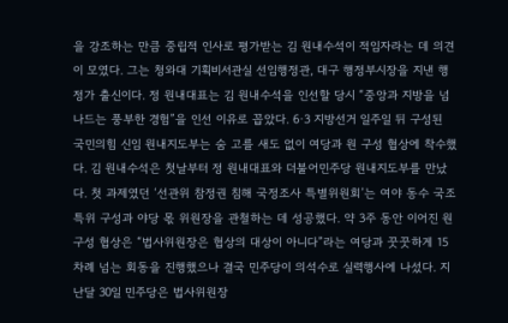을 강조하는 만큼 중립적 인사로 평가받는 김 원내수석이 적임자라는 데 의견이 모였다. 그는 청와대 기획비서관실 선임행정관, 대구 행정부시장을 지낸 행정가 출신이다. 정 원내대표는 김 원내수석을 인선할 당시 “중앙과 지방을 넘나드는 풍부한 경험”을 인선 이유로 꼽았다. 6·3 지방선거 일주일 뒤 구성된 국민의힘 신임 원내지도부는 숨 고를 새도 없이 여당과 원 구성 협상에 착수했다. 김 원내수석은 첫날부터 정 원내대표와 더불어민주당 원내지도부를 만났다. 첫 과제였던 ‘선관위 참정권 침해 국정조사 특별위원회’는 여야 동수 국조특위 구성과 야당 몫 위원장을 관철하는 데 성공했다. 약 3주 동안 이어진 원 구성 협상은 “법사위원장은 협상의 대상이 아니다”라는 여당과 꿋꿋하게 15차례 넘는 회동을 진행했으나 결국 민주당이 의석수로 실력행사에 나섰다. 지난달 30일 민주당은 법사위원장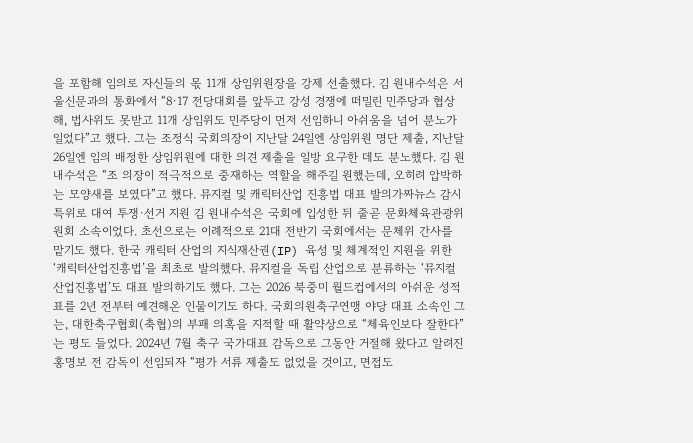을 포함해 임의로 자신들의 몫 11개 상임위원장을 강제 선출했다. 김 원내수석은 서울신문과의 통화에서 “8·17 전당대회를 앞두고 강성 경쟁에 떠밀린 민주당과 협상해, 법사위도 못받고 11개 상임위도 민주당이 먼저 선임하니 아쉬움을 넘어 분노가 일었다”고 했다. 그는 조정식 국회의장이 지난달 24일엔 상임위원 명단 제출, 지난달 26일엔 임의 배정한 상임위원에 대한 의견 제출을 일방 요구한 데도 분노했다. 김 원내수석은 “조 의장이 적극적으로 중재하는 역할을 해주길 원했는데, 오히려 압박하는 모양새를 보였다”고 했다. 뮤지컬 및 캐릭터산업 진흥법 대표 발의가짜뉴스 감시특위로 대여 투쟁·선거 지원 김 원내수석은 국회에 입성한 뒤 줄곧 문화체육관광위원회 소속이었다. 초선으로는 이례적으로 21대 전반기 국회에서는 문체위 간사를 맡기도 했다. 한국 캐릭터 산업의 지식재산권(IP) 육성 및 체계적인 지원을 위한 ‘캐릭터산업진흥법’을 최초로 발의했다. 뮤지컬을 독립 산업으로 분류하는 ‘뮤지컬산업진흥법’도 대표 발의하기도 했다. 그는 2026 북중미 월드컵에서의 아쉬운 성적표를 2년 전부터 예견해온 인물이기도 하다. 국회의원축구연맹 야당 대표 소속인 그는, 대한축구협회(축협)의 부패 의혹을 지적할 때 활약상으로 “체육인보다 잘한다”는 평도 들었다. 2024년 7월 축구 국가대표 감독으로 그동안 거절해 왔다고 알려진 홍명보 전 감독이 선임되자 “평가 서류 제출도 없었을 것이고, 면접도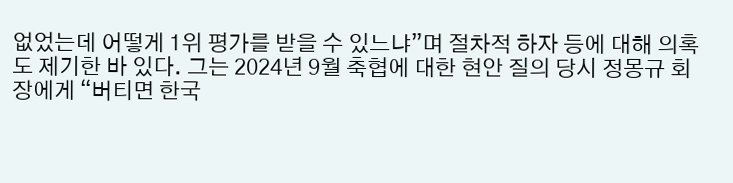없었는데 어떻게 1위 평가를 받을 수 있느냐”며 절차적 하자 등에 대해 의혹도 제기한 바 있다. 그는 2024년 9월 축협에 대한 현안 질의 당시 정몽규 회장에게 “버티면 한국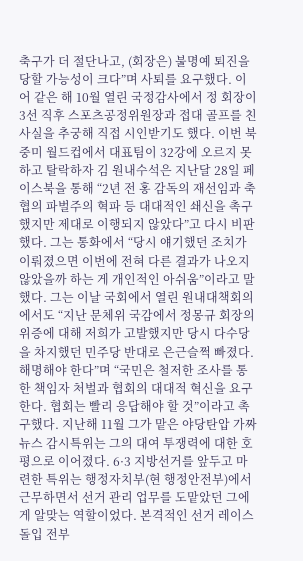축구가 더 절단나고, (회장은) 불명예 퇴진을 당할 가능성이 크다”며 사퇴를 요구했다. 이어 같은 해 10월 열린 국정감사에서 정 회장이 3선 직후 스포츠공정위원장과 접대 골프를 친 사실을 추궁해 직접 시인받기도 했다. 이번 북중미 월드컵에서 대표팀이 32강에 오르지 못하고 탈락하자 김 원내수석은 지난달 28일 페이스북을 통해 “2년 전 홍 감독의 재선임과 축협의 파벌주의 혁파 등 대대적인 쇄신을 촉구했지만 제대로 이행되지 않았다”고 다시 비판했다. 그는 통화에서 “당시 얘기했던 조치가 이뤄졌으면 이번에 전혀 다른 결과가 나오지 않았을까 하는 게 개인적인 아쉬움”이라고 말했다. 그는 이날 국회에서 열린 원내대책회의에서도 “지난 문체위 국감에서 정몽규 회장의 위증에 대해 저희가 고발했지만 당시 다수당을 차지했던 민주당 반대로 은근슬쩍 빠졌다. 해명해야 한다”며 “국민은 철저한 조사를 통한 책임자 처벌과 협회의 대대적 혁신을 요구한다. 협회는 빨리 응답해야 할 것”이라고 촉구했다. 지난해 11월 그가 맡은 야당탄압 가짜뉴스 감시특위는 그의 대여 투쟁력에 대한 호평으로 이어졌다. 6·3 지방선거를 앞두고 마련한 특위는 행정자치부(현 행정안전부)에서 근무하면서 선거 관리 업무를 도맡았던 그에게 알맞는 역할이었다. 본격적인 선거 레이스 돌입 전부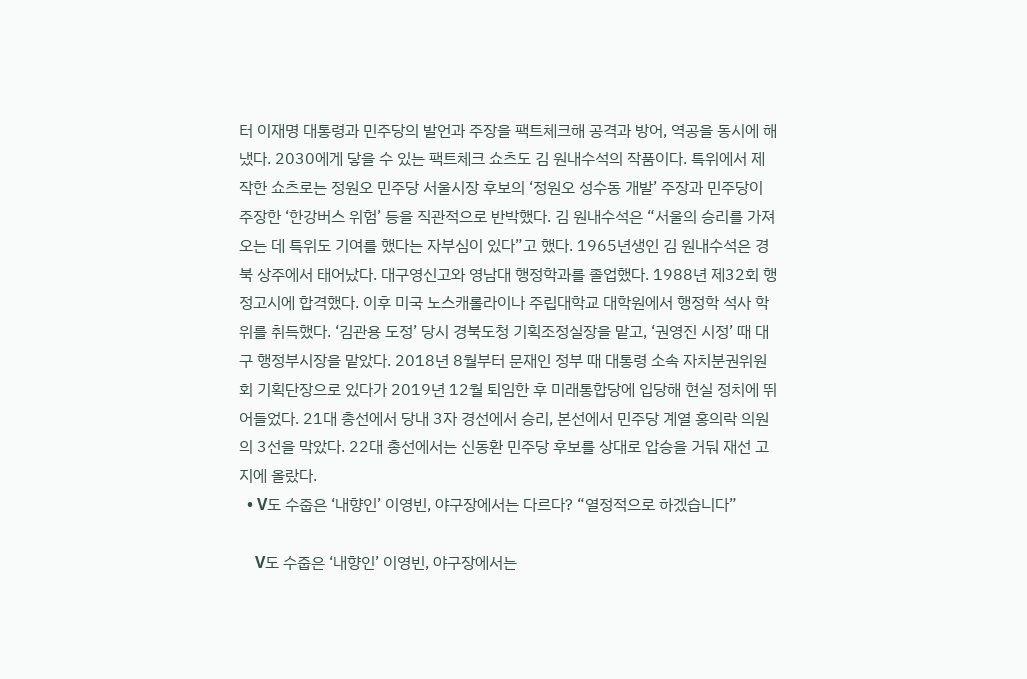터 이재명 대통령과 민주당의 발언과 주장을 팩트체크해 공격과 방어, 역공을 동시에 해냈다. 2030에게 닿을 수 있는 팩트체크 쇼츠도 김 원내수석의 작품이다. 특위에서 제작한 쇼츠로는 정원오 민주당 서울시장 후보의 ‘정원오 성수동 개발’ 주장과 민주당이 주장한 ‘한강버스 위험’ 등을 직관적으로 반박했다. 김 원내수석은 “서울의 승리를 가져오는 데 특위도 기여를 했다는 자부심이 있다”고 했다. 1965년생인 김 원내수석은 경북 상주에서 태어났다. 대구영신고와 영남대 행정학과를 졸업했다. 1988년 제32회 행정고시에 합격했다. 이후 미국 노스캐롤라이나 주립대학교 대학원에서 행정학 석사 학위를 취득했다. ‘김관용 도정’ 당시 경북도청 기획조정실장을 맡고, ‘권영진 시정’ 때 대구 행정부시장을 맡았다. 2018년 8월부터 문재인 정부 때 대통령 소속 자치분권위원회 기획단장으로 있다가 2019년 12월 퇴임한 후 미래통합당에 입당해 현실 정치에 뛰어들었다. 21대 총선에서 당내 3자 경선에서 승리, 본선에서 민주당 계열 홍의락 의원의 3선을 막았다. 22대 총선에서는 신동환 민주당 후보를 상대로 압승을 거둬 재선 고지에 올랐다.
  • V도 수줍은 ‘내향인’ 이영빈, 야구장에서는 다르다? “열정적으로 하겠습니다”

    V도 수줍은 ‘내향인’ 이영빈, 야구장에서는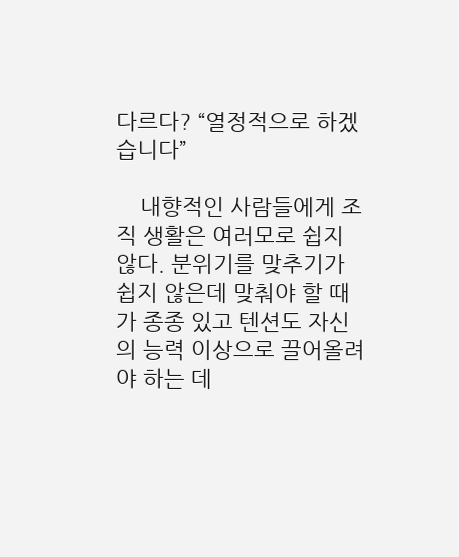다르다? “열정적으로 하겠습니다”

    내향적인 사람들에게 조직 생활은 여러모로 쉽지 않다. 분위기를 맞추기가 쉽지 않은데 맞춰야 할 때가 종종 있고 텐션도 자신의 능력 이상으로 끌어올려야 하는 데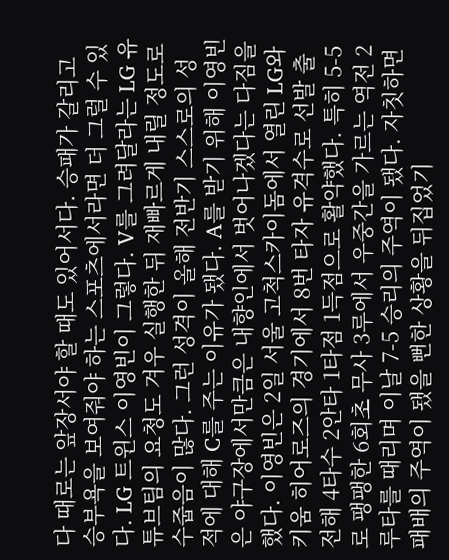다 때로는 앞장서야 할 때도 있어서다. 승패가 갈리고 승부욕을 보여줘야 하는 스포츠에서라면 더 그럴 수 있다. LG 트윈스 이영빈이 그렇다. V를 그려달라는 LG 유튜브팀의 요청도 겨우 실행한 뒤 재빠르게 내릴 정도로 수줍음이 많다. 그런 성격이 올해 전반기 스스로의 성적에 대해 C를 주는 이유가 됐다. A를 받기 위해 이영빈은 야구장에서만큼은 내향인에서 벗어나겠다는 다짐을 했다. 이영빈은 2일 서울 고척스카이돔에서 열린 LG와 키움 히어로즈의 경기에서 8번 타자 유격수로 선발 출전해 4타수 2안타 1타점 1득점으로 활약했다. 특히 5-5로 팽팽한 6회초 무사 3루에서 우중간을 가르는 역전 2루타를 때리며 이날 7-5 승리의 주역이 됐다. 자칫하면 패배의 주역이 됐을 뻔한 상황을 뒤집었기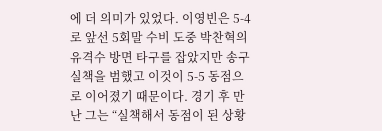에 더 의미가 있었다. 이영빈은 5-4로 앞선 5회말 수비 도중 박찬혁의 유격수 방면 타구를 잡았지만 송구 실책을 범했고 이것이 5-5 동점으로 이어졌기 때문이다. 경기 후 만난 그는 “실책해서 동점이 된 상황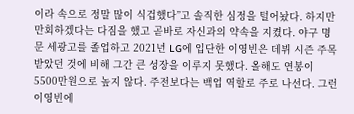이라 속으로 정말 많이 식겁했다”고 솔직한 심정을 털어놨다. 하지만 만회하겠다는 다짐을 했고 곧바로 자신과의 약속을 지켰다. 야구 명문 세광고를 졸업하고 2021년 LG에 입단한 이영빈은 데뷔 시즌 주목받았던 것에 비해 그간 큰 성장을 이루지 못했다. 올해도 연봉이 5500만원으로 높지 않다. 주전보다는 백업 역할로 주로 나선다. 그런 이영빈에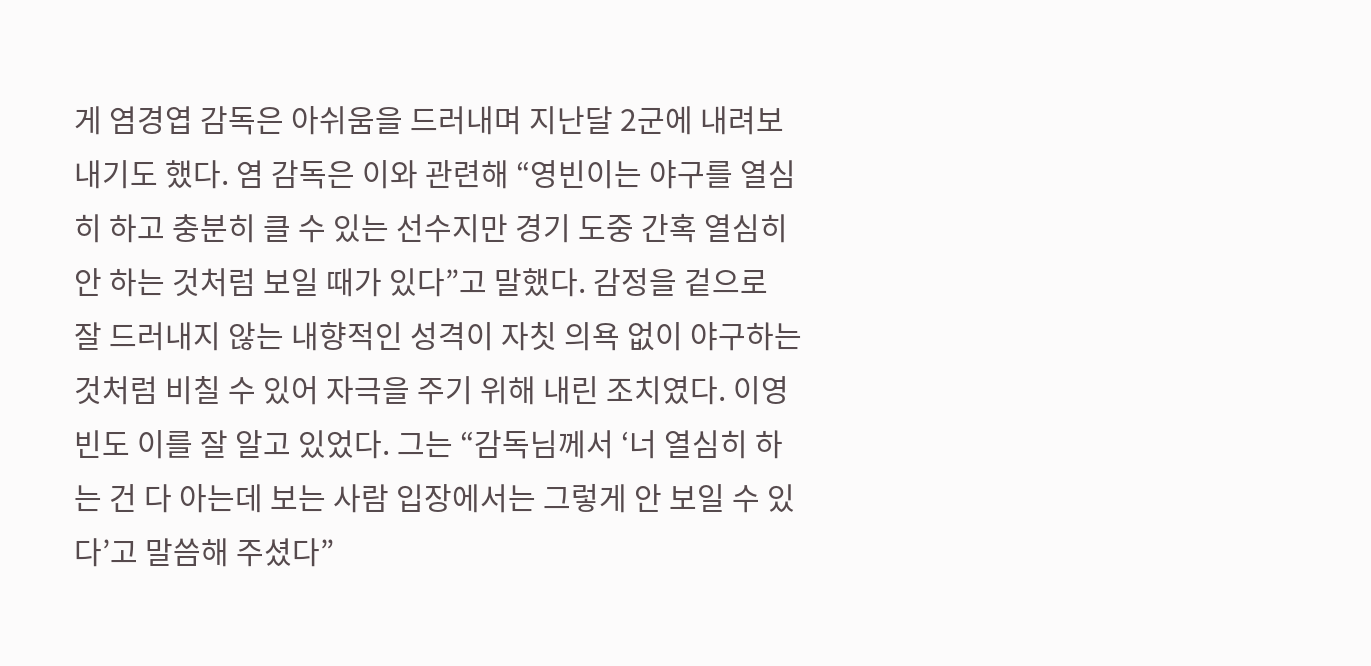게 염경엽 감독은 아쉬움을 드러내며 지난달 2군에 내려보내기도 했다. 염 감독은 이와 관련해 “영빈이는 야구를 열심히 하고 충분히 클 수 있는 선수지만 경기 도중 간혹 열심히 안 하는 것처럼 보일 때가 있다”고 말했다. 감정을 겉으로 잘 드러내지 않는 내향적인 성격이 자칫 의욕 없이 야구하는 것처럼 비칠 수 있어 자극을 주기 위해 내린 조치였다. 이영빈도 이를 잘 알고 있었다. 그는 “감독님께서 ‘너 열심히 하는 건 다 아는데 보는 사람 입장에서는 그렇게 안 보일 수 있다’고 말씀해 주셨다”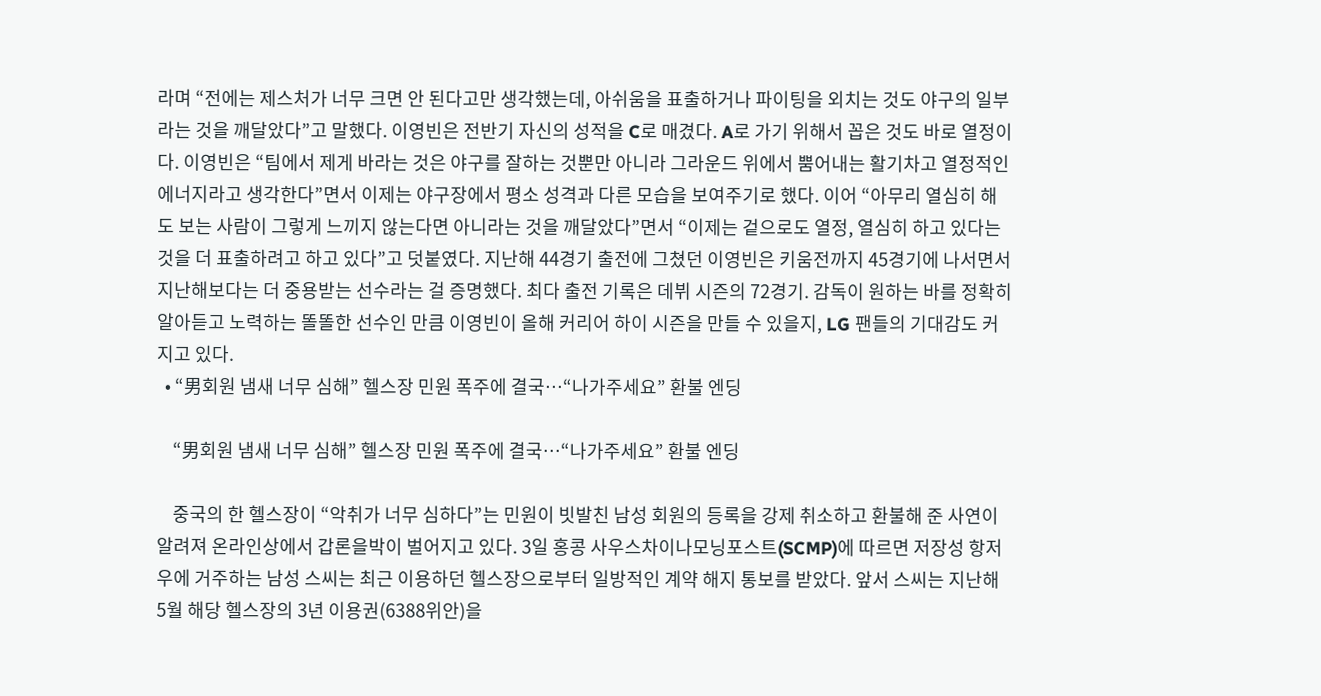라며 “전에는 제스처가 너무 크면 안 된다고만 생각했는데, 아쉬움을 표출하거나 파이팅을 외치는 것도 야구의 일부라는 것을 깨달았다”고 말했다. 이영빈은 전반기 자신의 성적을 C로 매겼다. A로 가기 위해서 꼽은 것도 바로 열정이다. 이영빈은 “팀에서 제게 바라는 것은 야구를 잘하는 것뿐만 아니라 그라운드 위에서 뿜어내는 활기차고 열정적인 에너지라고 생각한다”면서 이제는 야구장에서 평소 성격과 다른 모습을 보여주기로 했다. 이어 “아무리 열심히 해도 보는 사람이 그렇게 느끼지 않는다면 아니라는 것을 깨달았다”면서 “이제는 겉으로도 열정, 열심히 하고 있다는 것을 더 표출하려고 하고 있다”고 덧붙였다. 지난해 44경기 출전에 그쳤던 이영빈은 키움전까지 45경기에 나서면서 지난해보다는 더 중용받는 선수라는 걸 증명했다. 최다 출전 기록은 데뷔 시즌의 72경기. 감독이 원하는 바를 정확히 알아듣고 노력하는 똘똘한 선수인 만큼 이영빈이 올해 커리어 하이 시즌을 만들 수 있을지, LG 팬들의 기대감도 커지고 있다.
  • “男회원 냄새 너무 심해” 헬스장 민원 폭주에 결국…“나가주세요” 환불 엔딩

    “男회원 냄새 너무 심해” 헬스장 민원 폭주에 결국…“나가주세요” 환불 엔딩

    중국의 한 헬스장이 “악취가 너무 심하다”는 민원이 빗발친 남성 회원의 등록을 강제 취소하고 환불해 준 사연이 알려져 온라인상에서 갑론을박이 벌어지고 있다. 3일 홍콩 사우스차이나모닝포스트(SCMP)에 따르면 저장성 항저우에 거주하는 남성 스씨는 최근 이용하던 헬스장으로부터 일방적인 계약 해지 통보를 받았다. 앞서 스씨는 지난해 5월 해당 헬스장의 3년 이용권(6388위안)을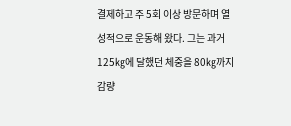결제하고 주 5회 이상 방문하며 열성적으로 운동해 왔다. 그는 과거 125㎏에 달했던 체중을 80㎏까지 감량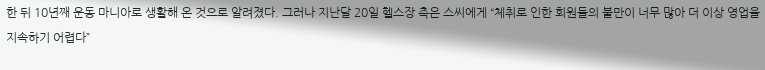한 뒤 10년째 운동 마니아로 생활해 온 것으로 알려졌다. 그러나 지난달 20일 헬스장 측은 스씨에게 “체취로 인한 회원들의 불만이 너무 많아 더 이상 영업을 지속하기 어렵다”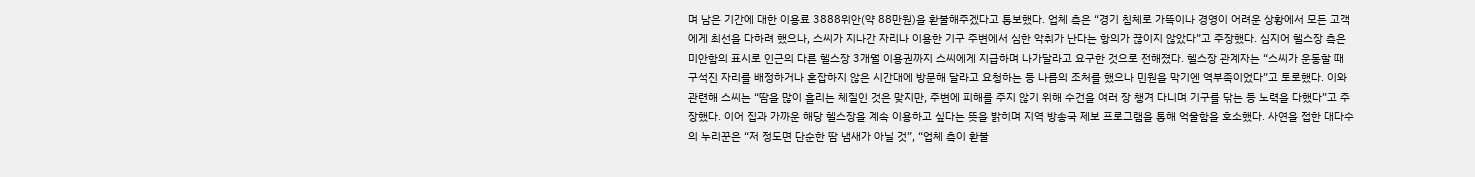며 남은 기간에 대한 이용료 3888위안(약 88만원)을 환불해주겠다고 통보했다. 업체 측은 “경기 침체로 가뜩이나 경영이 어려운 상황에서 모든 고객에게 최선을 다하려 했으나, 스씨가 지나간 자리나 이용한 기구 주변에서 심한 악취가 난다는 항의가 끊이지 않았다”고 주장했다. 심지어 헬스장 측은 미안함의 표시로 인근의 다른 헬스장 3개월 이용권까지 스씨에게 지급하며 나가달라고 요구한 것으로 전해졌다. 헬스장 관계자는 “스씨가 운동할 때 구석진 자리를 배정하거나 혼잡하지 않은 시간대에 방문해 달라고 요청하는 등 나름의 조처를 했으나 민원을 막기엔 역부족이었다”고 토로했다. 이와 관련해 스씨는 “땀을 많이 흘리는 체질인 것은 맞지만, 주변에 피해를 주지 않기 위해 수건을 여러 장 챙겨 다니며 기구를 닦는 등 노력을 다했다”고 주장했다. 이어 집과 가까운 해당 헬스장을 계속 이용하고 싶다는 뜻을 밝히며 지역 방송국 제보 프로그램을 통해 억울함을 호소했다. 사연을 접한 대다수의 누리꾼은 “저 정도면 단순한 땀 냄새가 아닐 것”, “업체 측이 환불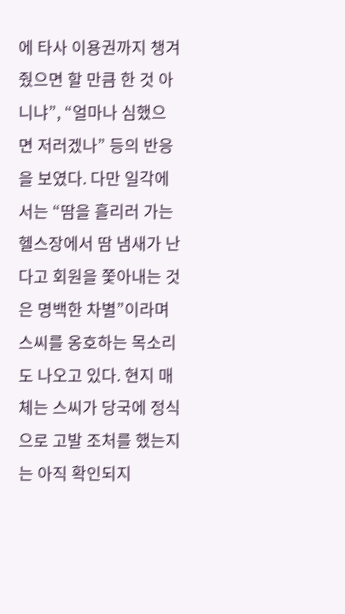에 타사 이용권까지 챙겨줬으면 할 만큼 한 것 아니냐”, “얼마나 심했으면 저러겠나” 등의 반응을 보였다. 다만 일각에서는 “땀을 흘리러 가는 헬스장에서 땀 냄새가 난다고 회원을 쫓아내는 것은 명백한 차별”이라며 스씨를 옹호하는 목소리도 나오고 있다. 현지 매체는 스씨가 당국에 정식으로 고발 조처를 했는지는 아직 확인되지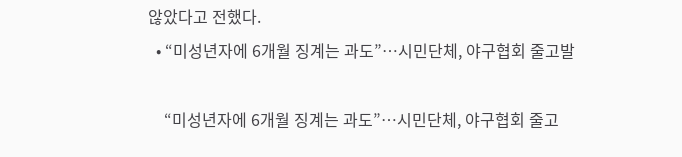않았다고 전했다.
  • “미성년자에 6개월 징계는 과도”…시민단체, 야구협회 줄고발

    “미성년자에 6개월 징계는 과도”…시민단체, 야구협회 줄고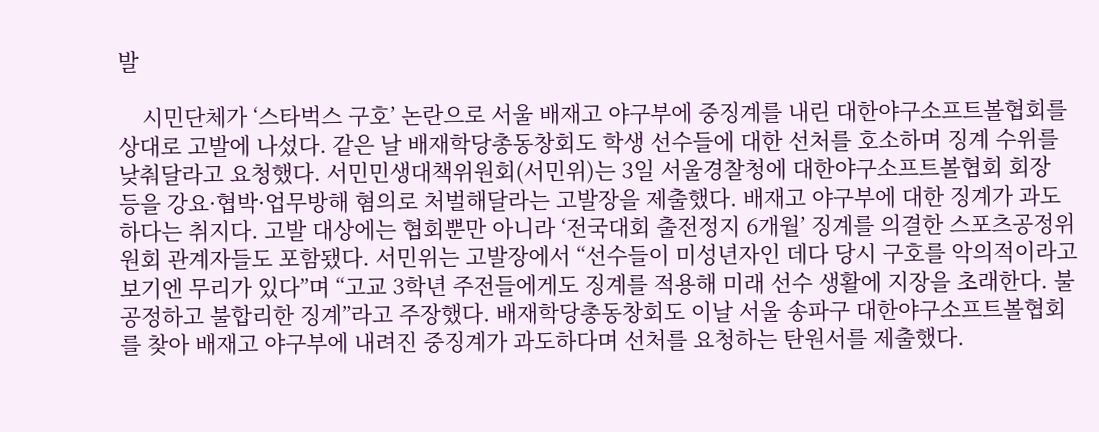발

    시민단체가 ‘스타벅스 구호’ 논란으로 서울 배재고 야구부에 중징계를 내린 대한야구소프트볼협회를 상대로 고발에 나섰다. 같은 날 배재학당총동창회도 학생 선수들에 대한 선처를 호소하며 징계 수위를 낮춰달라고 요청했다. 서민민생대책위원회(서민위)는 3일 서울경찰청에 대한야구소프트볼협회 회장 등을 강요·협박·업무방해 혐의로 처벌해달라는 고발장을 제출했다. 배재고 야구부에 대한 징계가 과도하다는 취지다. 고발 대상에는 협회뿐만 아니라 ‘전국대회 출전정지 6개월’ 징계를 의결한 스포츠공정위원회 관계자들도 포함됐다. 서민위는 고발장에서 “선수들이 미성년자인 데다 당시 구호를 악의적이라고 보기엔 무리가 있다”며 “고교 3학년 주전들에게도 징계를 적용해 미래 선수 생활에 지장을 초래한다. 불공정하고 불합리한 징계”라고 주장했다. 배재학당총동창회도 이날 서울 송파구 대한야구소프트볼협회를 찾아 배재고 야구부에 내려진 중징계가 과도하다며 선처를 요청하는 탄원서를 제출했다.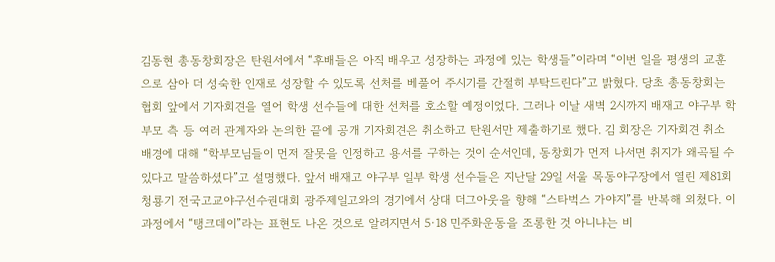김동현 총동창회장은 탄원서에서 “후배들은 아직 배우고 성장하는 과정에 있는 학생들”이라며 “이번 일을 평생의 교훈으로 삼아 더 성숙한 인재로 성장할 수 있도록 선처를 베풀어 주시기를 간절히 부탁드린다”고 밝혔다. 당초 총동창회는 협회 앞에서 기자회견을 열어 학생 선수들에 대한 선처를 호소할 예정이었다. 그러나 이날 새벽 2시까지 배재고 야구부 학부모 측 등 여러 관계자와 논의한 끝에 공개 기자회견은 취소하고 탄원서만 제출하기로 했다. 김 회장은 기자회견 취소 배경에 대해 “학부모님들이 먼저 잘못을 인정하고 용서를 구하는 것이 순서인데, 동창회가 먼저 나서면 취지가 왜곡될 수 있다고 말씀하셨다”고 설명했다. 앞서 배재고 야구부 일부 학생 선수들은 지난달 29일 서울 목동야구장에서 열린 제81회 청룡기 전국고교야구선수권대회 광주제일고와의 경기에서 상대 더그아웃을 향해 “스타벅스 가야지”를 반복해 외쳤다. 이 과정에서 “탱크데이”라는 표현도 나온 것으로 알려지면서 5·18 민주화운동을 조롱한 것 아니냐는 비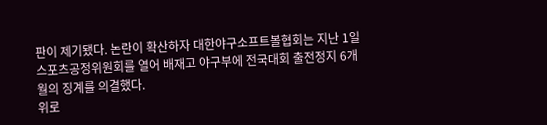판이 제기됐다. 논란이 확산하자 대한야구소프트볼협회는 지난 1일 스포츠공정위원회를 열어 배재고 야구부에 전국대회 출전정지 6개월의 징계를 의결했다.
위로